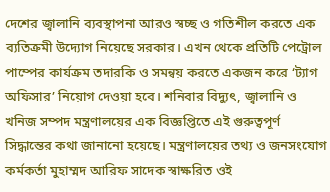দেশের জ্বালানি ব্যবস্থাপনা আরও স্বচ্ছ ও গতিশীল করতে এক ব্যতিক্রমী উদ্যোগ নিয়েছে সরকার। এখন থেকে প্রতিটি পেট্রোল পাম্পের কার্যক্রম তদারকি ও সমন্বয় করতে একজন করে ‘ট্যাগ অফিসার’ নিয়োগ দেওয়া হবে। শনিবার বিদ্যুৎ, জ্বালানি ও খনিজ সম্পদ মন্ত্রণালয়ের এক বিজ্ঞপ্তিতে এই গুরুত্বপূর্ণ সিদ্ধান্তের কথা জানানো হয়েছে। মন্ত্রণালয়ের তথ্য ও জনসংযোগ কর্মকর্তা মুহাম্মদ আরিফ সাদেক স্বাক্ষরিত ওই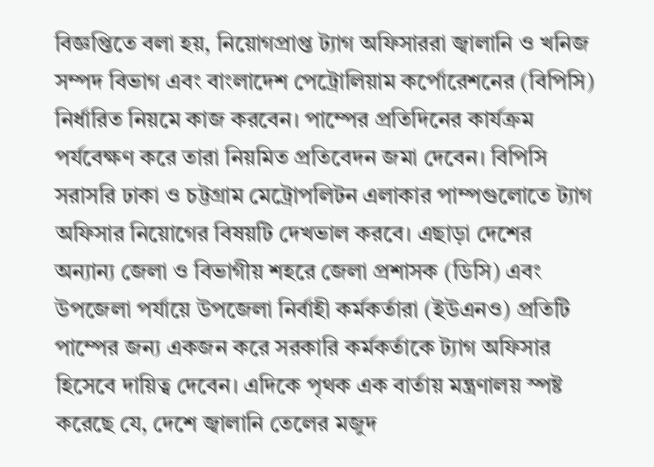বিজ্ঞপ্তিতে বলা হয়, নিয়োগপ্রাপ্ত ট্যাগ অফিসাররা জ্বালানি ও খনিজ সম্পদ বিভাগ এবং বাংলাদেশ পেট্রোলিয়াম কর্পোরেশনের (বিপিসি) নির্ধারিত নিয়মে কাজ করবেন। পাম্পের প্রতিদিনের কার্যক্রম পর্যবেক্ষণ করে তারা নিয়মিত প্রতিবেদন জমা দেবেন। বিপিসি সরাসরি ঢাকা ও চট্টগ্রাম মেট্রোপলিটন এলাকার পাম্পগুলোতে ট্যাগ অফিসার নিয়োগের বিষয়টি দেখভাল করবে। এছাড়া দেশের অন্যান্য জেলা ও বিভাগীয় শহরে জেলা প্রশাসক (ডিসি) এবং উপজেলা পর্যায়ে উপজেলা নির্বাহী কর্মকর্তারা (ইউএনও) প্রতিটি পাম্পের জন্য একজন করে সরকারি কর্মকর্তাকে ট্যাগ অফিসার হিসেবে দায়িত্ব দেবেন। এদিকে পৃথক এক বার্তায় মন্ত্রণালয় স্পষ্ট করেছে যে, দেশে জ্বালানি তেলের মজুদ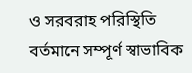ও সরবরাহ পরিস্থিতি বর্তমানে সম্পূর্ণ স্বাভাবিক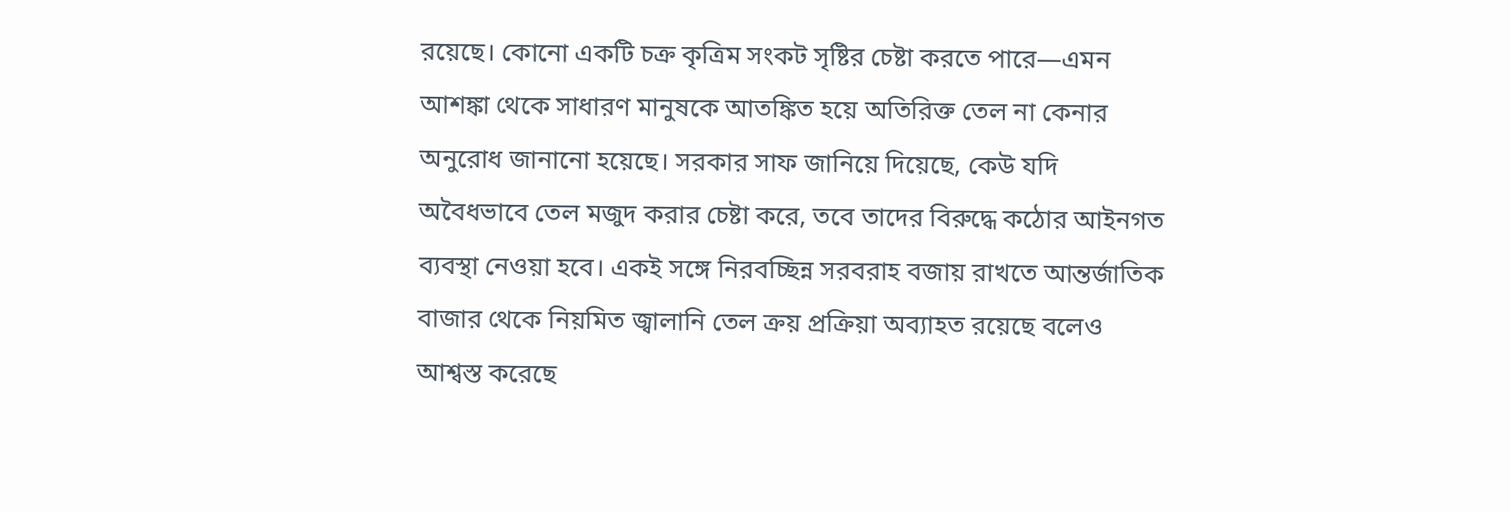রয়েছে। কোনো একটি চক্র কৃত্রিম সংকট সৃষ্টির চেষ্টা করতে পারে—এমন আশঙ্কা থেকে সাধারণ মানুষকে আতঙ্কিত হয়ে অতিরিক্ত তেল না কেনার অনুরোধ জানানো হয়েছে। সরকার সাফ জানিয়ে দিয়েছে, কেউ যদি অবৈধভাবে তেল মজুদ করার চেষ্টা করে, তবে তাদের বিরুদ্ধে কঠোর আইনগত ব্যবস্থা নেওয়া হবে। একই সঙ্গে নিরবচ্ছিন্ন সরবরাহ বজায় রাখতে আন্তর্জাতিক বাজার থেকে নিয়মিত জ্বালানি তেল ক্রয় প্রক্রিয়া অব্যাহত রয়েছে বলেও আশ্বস্ত করেছে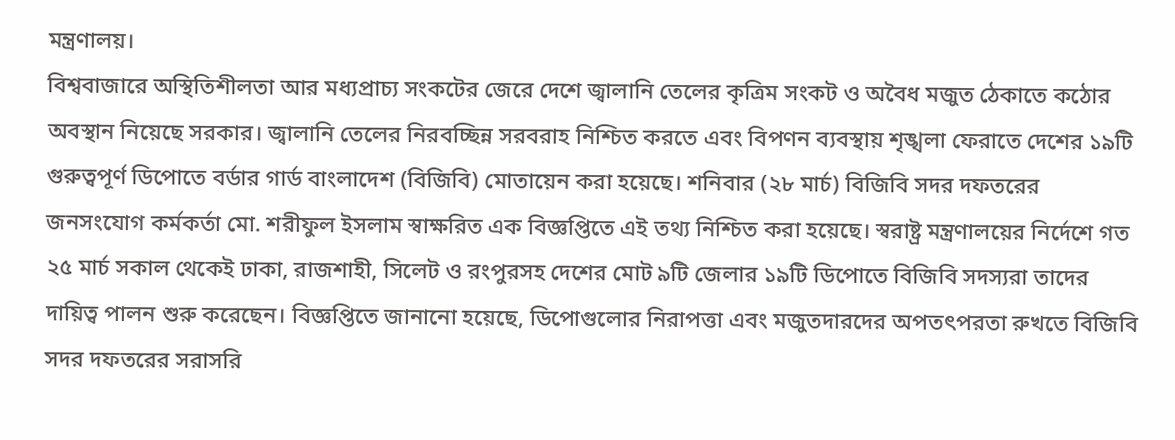মন্ত্রণালয়।
বিশ্ববাজারে অস্থিতিশীলতা আর মধ্যপ্রাচ্য সংকটের জেরে দেশে জ্বালানি তেলের কৃত্রিম সংকট ও অবৈধ মজুত ঠেকাতে কঠোর অবস্থান নিয়েছে সরকার। জ্বালানি তেলের নিরবচ্ছিন্ন সরবরাহ নিশ্চিত করতে এবং বিপণন ব্যবস্থায় শৃঙ্খলা ফেরাতে দেশের ১৯টি গুরুত্বপূর্ণ ডিপোতে বর্ডার গার্ড বাংলাদেশ (বিজিবি) মোতায়েন করা হয়েছে। শনিবার (২৮ মার্চ) বিজিবি সদর দফতরের জনসংযোগ কর্মকর্তা মো. শরীফুল ইসলাম স্বাক্ষরিত এক বিজ্ঞপ্তিতে এই তথ্য নিশ্চিত করা হয়েছে। স্বরাষ্ট্র মন্ত্রণালয়ের নির্দেশে গত ২৫ মার্চ সকাল থেকেই ঢাকা, রাজশাহী, সিলেট ও রংপুরসহ দেশের মোট ৯টি জেলার ১৯টি ডিপোতে বিজিবি সদস্যরা তাদের দায়িত্ব পালন শুরু করেছেন। বিজ্ঞপ্তিতে জানানো হয়েছে, ডিপোগুলোর নিরাপত্তা এবং মজুতদারদের অপতৎপরতা রুখতে বিজিবি সদর দফতরের সরাসরি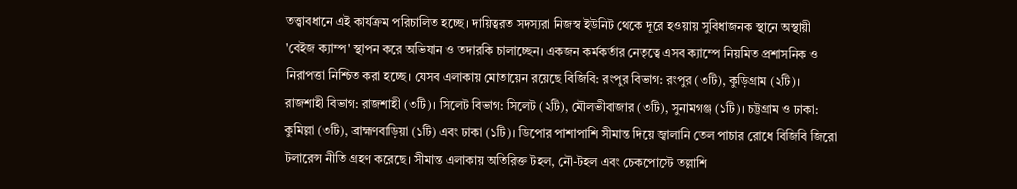তত্ত্বাবধানে এই কার্যক্রম পরিচালিত হচ্ছে। দায়িত্বরত সদস্যরা নিজস্ব ইউনিট থেকে দূরে হওয়ায় সুবিধাজনক স্থানে অস্থায়ী 'বেইজ ক্যাম্প' স্থাপন করে অভিযান ও তদারকি চালাচ্ছেন। একজন কর্মকর্তার নেতৃত্বে এসব ক্যাম্পে নিয়মিত প্রশাসনিক ও নিরাপত্তা নিশ্চিত করা হচ্ছে। যেসব এলাকায় মোতায়েন রয়েছে বিজিবি: রংপুর বিভাগ: রংপুর (৩টি), কুড়িগ্রাম (২টি)। রাজশাহী বিভাগ: রাজশাহী (৩টি)। সিলেট বিভাগ: সিলেট (২টি), মৌলভীবাজার (৩টি), সুনামগঞ্জ (১টি)। চট্টগ্রাম ও ঢাকা: কুমিল্লা (৩টি), ব্রাহ্মণবাড়িয়া (১টি) এবং ঢাকা (১টি)। ডিপোর পাশাপাশি সীমান্ত দিয়ে জ্বালানি তেল পাচার রোধে বিজিবি জিরো টলারেন্স নীতি গ্রহণ করেছে। সীমান্ত এলাকায় অতিরিক্ত টহল, নৌ-টহল এবং চেকপোস্টে তল্লাশি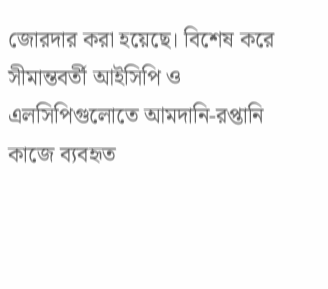জোরদার করা হয়েছে। বিশেষ করে সীমান্তবর্তী আইসিপি ও এলসিপিগুলোতে আমদানি-রপ্তানি কাজে ব্যবহৃত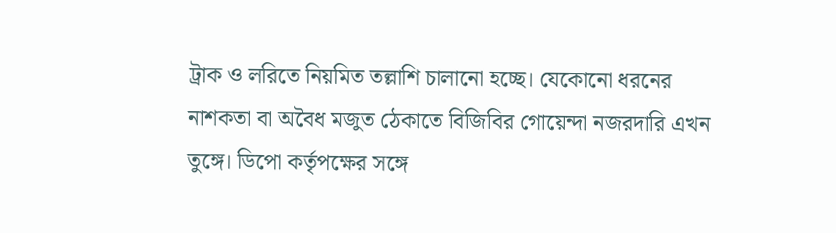ট্রাক ও লরিতে নিয়মিত তল্লাশি চালানো হচ্ছে। যেকোনো ধরনের নাশকতা বা অবৈধ মজুত ঠেকাতে বিজিবির গোয়েন্দা নজরদারি এখন তুঙ্গে। ডিপো কর্তৃপক্ষের সঙ্গে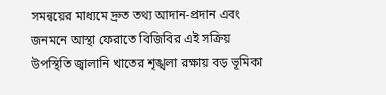সমন্বয়ের মাধ্যমে দ্রুত তথ্য আদান-প্রদান এবং জনমনে আস্থা ফেরাতে বিজিবির এই সক্রিয় উপস্থিতি জ্বালানি খাতের শৃঙ্খলা রক্ষায় বড় ভূমিকা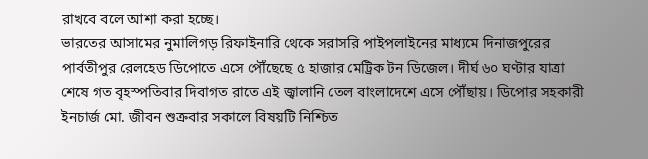রাখবে বলে আশা করা হচ্ছে।
ভারতের আসামের নুমালিগড় রিফাইনারি থেকে সরাসরি পাইপলাইনের মাধ্যমে দিনাজপুরের পার্বতীপুর রেলহেড ডিপোতে এসে পৌঁছেছে ৫ হাজার মেট্রিক টন ডিজেল। দীর্ঘ ৬০ ঘণ্টার যাত্রা শেষে গত বৃহস্পতিবার দিবাগত রাতে এই জ্বালানি তেল বাংলাদেশে এসে পৌঁছায়। ডিপোর সহকারী ইনচার্জ মো. জীবন শুক্রবার সকালে বিষয়টি নিশ্চিত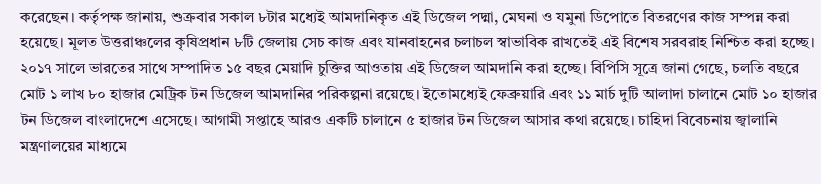করেছেন। কর্তৃপক্ষ জানায়, শুক্রবার সকাল ৮টার মধ্যেই আমদানিকৃত এই ডিজেল পদ্মা, মেঘনা ও যমুনা ডিপোতে বিতরণের কাজ সম্পন্ন করা হয়েছে। মূলত উত্তরাঞ্চলের কৃষিপ্রধান ৮টি জেলায় সেচ কাজ এবং যানবাহনের চলাচল স্বাভাবিক রাখতেই এই বিশেষ সরবরাহ নিশ্চিত করা হচ্ছে। ২০১৭ সালে ভারতের সাথে সম্পাদিত ১৫ বছর মেয়াদি চুক্তির আওতায় এই ডিজেল আমদানি করা হচ্ছে। বিপিসি সূত্রে জানা গেছে, চলতি বছরে মোট ১ লাখ ৮০ হাজার মেট্রিক টন ডিজেল আমদানির পরিকল্পনা রয়েছে। ইতোমধ্যেই ফেব্রুয়ারি এবং ১১ মার্চ দুটি আলাদা চালানে মোট ১০ হাজার টন ডিজেল বাংলাদেশে এসেছে। আগামী সপ্তাহে আরও একটি চালানে ৫ হাজার টন ডিজেল আসার কথা রয়েছে। চাহিদা বিবেচনায় জ্বালানি মন্ত্রণালয়ের মাধ্যমে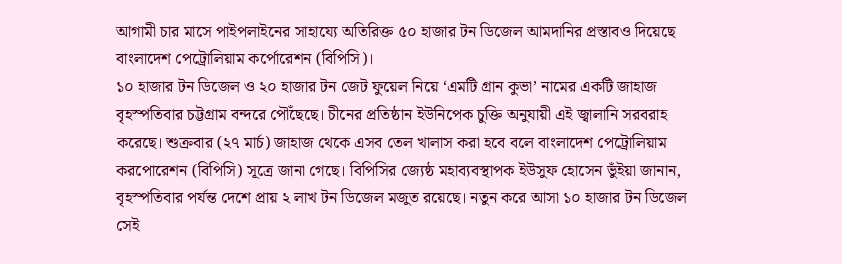আগামী চার মাসে পাইপলাইনের সাহায্যে অতিরিক্ত ৫০ হাজার টন ডিজেল আমদানির প্রস্তাবও দিয়েছে বাংলাদেশ পেট্রোলিয়াম কর্পোরেশন (বিপিসি)।
১০ হাজার টন ডিজেল ও ২০ হাজার টন জেট ফুয়েল নিয়ে ‘এমটি গ্রান কুভা’ নামের একটি জাহাজ বৃহস্পতিবার চট্টগ্রাম বন্দরে পৌঁছেছে। চীনের প্রতিষ্ঠান ইউনিপেক চুক্তি অনুযায়ী এই জ্বালানি সরবরাহ করেছে। শুক্রবার (২৭ মার্চ) জাহাজ থেকে এসব তেল খালাস করা হবে বলে বাংলাদেশ পেট্রোলিয়াম করপোরেশন (বিপিসি) সূত্রে জানা গেছে। বিপিসির জ্যেষ্ঠ মহাব্যবস্থাপক ইউসুফ হোসেন ভুঁইয়া জানান, বৃহস্পতিবার পর্যন্ত দেশে প্রায় ২ লাখ টন ডিজেল মজুত রয়েছে। নতুন করে আসা ১০ হাজার টন ডিজেল সেই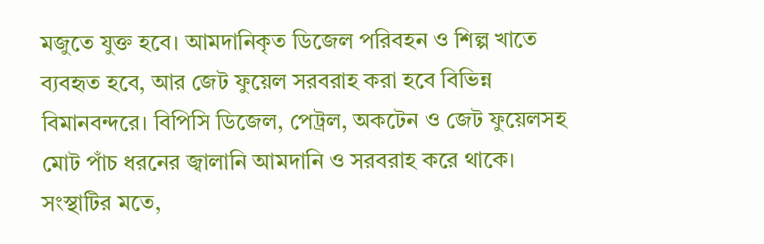মজুতে যুক্ত হবে। আমদানিকৃত ডিজেল পরিবহন ও শিল্প খাতে ব্যবহৃত হবে, আর জেট ফুয়েল সরবরাহ করা হবে বিভিন্ন বিমানবন্দরে। বিপিসি ডিজেল, পেট্রল, অকটেন ও জেট ফুয়েলসহ মোট পাঁচ ধরনের জ্বালানি আমদানি ও সরবরাহ করে থাকে। সংস্থাটির মতে,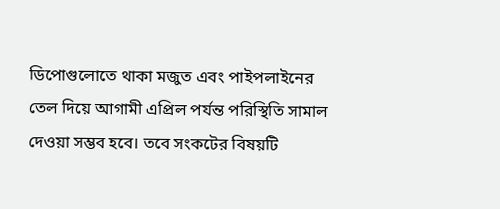ডিপোগুলোতে থাকা মজুত এবং পাইপলাইনের তেল দিয়ে আগামী এপ্রিল পর্যন্ত পরিস্থিতি সামাল দেওয়া সম্ভব হবে। তবে সংকটের বিষয়টি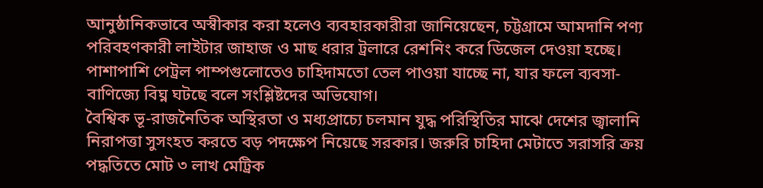আনুষ্ঠানিকভাবে অস্বীকার করা হলেও ব্যবহারকারীরা জানিয়েছেন, চট্টগ্রামে আমদানি পণ্য পরিবহণকারী লাইটার জাহাজ ও মাছ ধরার ট্রলারে রেশনিং করে ডিজেল দেওয়া হচ্ছে। পাশাপাশি পেট্রল পাম্পগুলোতেও চাহিদামতো তেল পাওয়া যাচ্ছে না, যার ফলে ব্যবসা-বাণিজ্যে বিঘ্ন ঘটছে বলে সংশ্লিষ্টদের অভিযোগ।
বৈশ্বিক ভূ-রাজনৈতিক অস্থিরতা ও মধ্যপ্রাচ্যে চলমান যুদ্ধ পরিস্থিতির মাঝে দেশের জ্বালানি নিরাপত্তা সুসংহত করতে বড় পদক্ষেপ নিয়েছে সরকার। জরুরি চাহিদা মেটাতে সরাসরি ক্রয় পদ্ধতিতে মোট ৩ লাখ মেট্রিক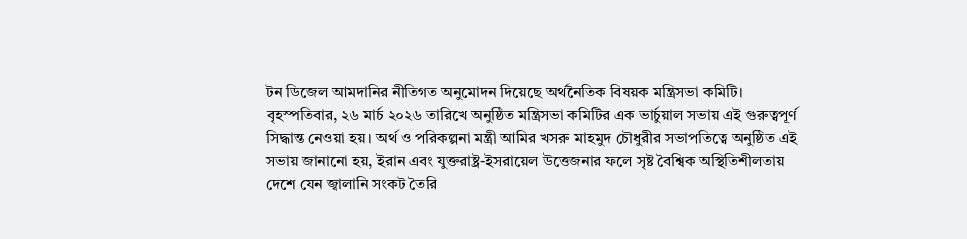টন ডিজেল আমদানির নীতিগত অনুমোদন দিয়েছে অর্থনৈতিক বিষয়ক মন্ত্রিসভা কমিটি। বৃহস্পতিবার, ২৬ মার্চ ২০২৬ তারিখে অনুষ্ঠিত মন্ত্রিসভা কমিটির এক ভার্চুয়াল সভায় এই গুরুত্বপূর্ণ সিদ্ধান্ত নেওয়া হয়। অর্থ ও পরিকল্পনা মন্ত্রী আমির খসরু মাহমুদ চৌধুরীর সভাপতিত্বে অনুষ্ঠিত এই সভায় জানানো হয়, ইরান এবং যুক্তরাষ্ট্র-ইসরায়েল উত্তেজনার ফলে সৃষ্ট বৈশ্বিক অস্থিতিশীলতায় দেশে যেন জ্বালানি সংকট তৈরি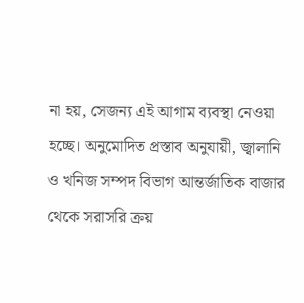না হয়, সেজন্য এই আগাম ব্যবস্থা নেওয়া হচ্ছে। অনুমোদিত প্রস্তাব অনুযায়ী, জ্বালানি ও খনিজ সম্পদ বিভাগ আন্তর্জাতিক বাজার থেকে সরাসরি ক্রয়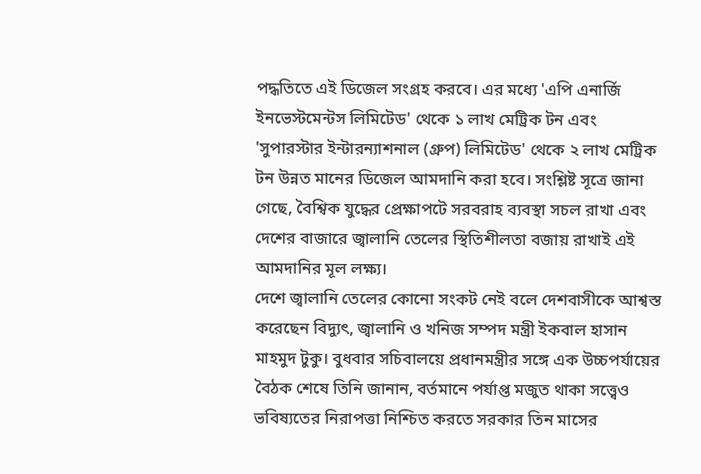পদ্ধতিতে এই ডিজেল সংগ্রহ করবে। এর মধ্যে 'এপি এনার্জি ইনভেস্টমেন্টস লিমিটেড' থেকে ১ লাখ মেট্রিক টন এবং 'সুপারস্টার ইন্টারন্যাশনাল (গ্রুপ) লিমিটেড' থেকে ২ লাখ মেট্রিক টন উন্নত মানের ডিজেল আমদানি করা হবে। সংশ্লিষ্ট সূত্রে জানা গেছে, বৈশ্বিক যুদ্ধের প্রেক্ষাপটে সরবরাহ ব্যবস্থা সচল রাখা এবং দেশের বাজারে জ্বালানি তেলের স্থিতিশীলতা বজায় রাখাই এই আমদানির মূল লক্ষ্য।
দেশে জ্বালানি তেলের কোনো সংকট নেই বলে দেশবাসীকে আশ্বস্ত করেছেন বিদ্যুৎ, জ্বালানি ও খনিজ সম্পদ মন্ত্রী ইকবাল হাসান মাহমুদ টুকু। বুধবার সচিবালয়ে প্রধানমন্ত্রীর সঙ্গে এক উচ্চপর্যায়ের বৈঠক শেষে তিনি জানান, বর্তমানে পর্যাপ্ত মজুত থাকা সত্ত্বেও ভবিষ্যতের নিরাপত্তা নিশ্চিত করতে সরকার তিন মাসের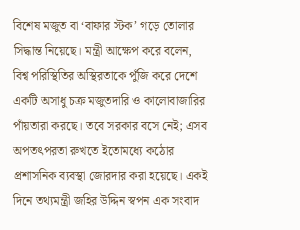বিশেষ মজুত বা ‘বাফার স্টক’ গড়ে তোলার সিদ্ধান্ত নিয়েছে। মন্ত্রী আক্ষেপ করে বলেন, বিশ্ব পরিস্থিতির অস্থিরতাকে পুঁজি করে দেশে একটি অসাধু চক্র মজুতদারি ও কালোবাজারির পাঁয়তারা করছে। তবে সরকার বসে নেই; এসব অপতৎপরতা রুখতে ইতোমধ্যে কঠোর প্রশাসনিক ব্যবস্থা জোরদার করা হয়েছে। একই দিনে তথ্যমন্ত্রী জহির উদ্দিন স্বপন এক সংবাদ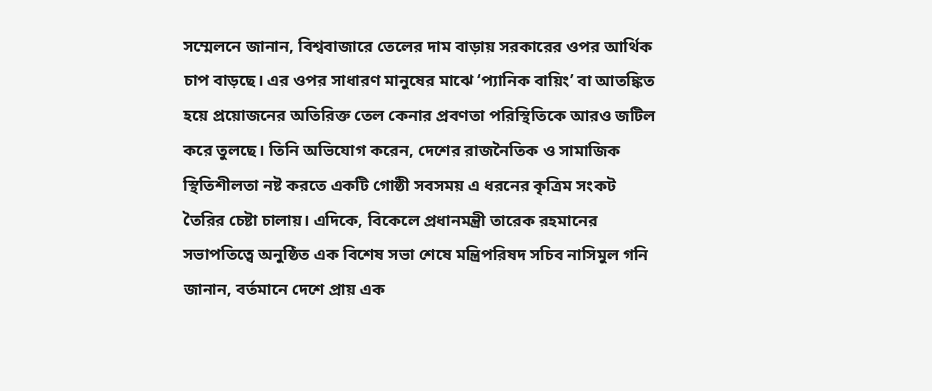সম্মেলনে জানান, বিশ্ববাজারে তেলের দাম বাড়ায় সরকারের ওপর আর্থিক চাপ বাড়ছে। এর ওপর সাধারণ মানুষের মাঝে ‘প্যানিক বায়িং’ বা আতঙ্কিত হয়ে প্রয়োজনের অতিরিক্ত তেল কেনার প্রবণতা পরিস্থিতিকে আরও জটিল করে তুলছে। তিনি অভিযোগ করেন, দেশের রাজনৈতিক ও সামাজিক স্থিতিশীলতা নষ্ট করতে একটি গোষ্ঠী সবসময় এ ধরনের কৃত্রিম সংকট তৈরির চেষ্টা চালায়। এদিকে, বিকেলে প্রধানমন্ত্রী তারেক রহমানের সভাপতিত্বে অনুষ্ঠিত এক বিশেষ সভা শেষে মন্ত্রিপরিষদ সচিব নাসিমুল গনি জানান, বর্তমানে দেশে প্রায় এক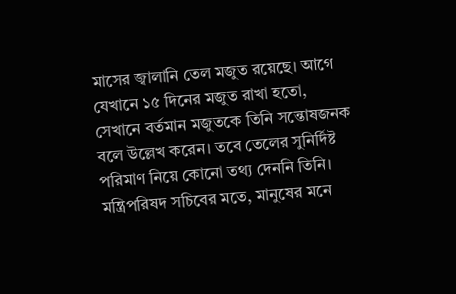মাসের জ্বালানি তেল মজুত রয়েছে। আগে যেখানে ১৫ দিনের মজুত রাখা হতো, সেখানে বর্তমান মজুতকে তিনি সন্তোষজনক বলে উল্লেখ করেন। তবে তেলের সুনির্দিষ্ট পরিমাণ নিয়ে কোনো তথ্য দেননি তিনি। মন্ত্রিপরিষদ সচিবের মতে, মানুষের মনে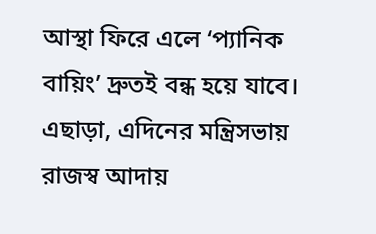আস্থা ফিরে এলে ‘প্যানিক বায়িং’ দ্রুতই বন্ধ হয়ে যাবে। এছাড়া, এদিনের মন্ত্রিসভায় রাজস্ব আদায়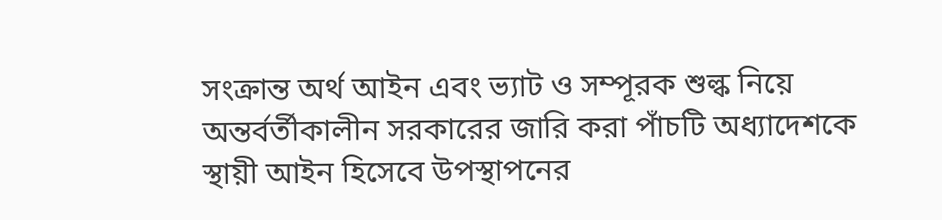সংক্রান্ত অর্থ আইন এবং ভ্যাট ও সম্পূরক শুল্ক নিয়ে অন্তর্বর্তীকালীন সরকারের জারি করা পাঁচটি অধ্যাদেশকে স্থায়ী আইন হিসেবে উপস্থাপনের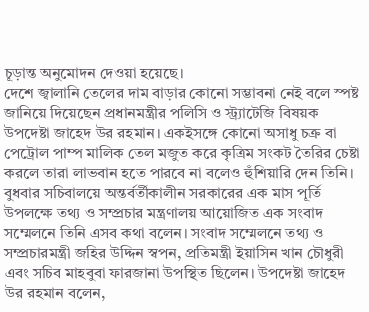চূড়ান্ত অনুমোদন দেওয়া হয়েছে।
দেশে জ্বালানি তেলের দাম বাড়ার কোনো সম্ভাবনা নেই বলে স্পষ্ট জানিয়ে দিয়েছেন প্রধানমন্ত্রীর পলিসি ও স্ট্র্যাটেজি বিষয়ক উপদেষ্টা জাহেদ উর রহমান। একইসঙ্গে কোনো অসাধু চক্র বা পেট্রোল পাম্প মালিক তেল মজুত করে কৃত্রিম সংকট তৈরির চেষ্টা করলে তারা লাভবান হতে পারবে না বলেও হুঁশিয়ারি দেন তিনি। বুধবার সচিবালয়ে অন্তর্বর্তীকালীন সরকারের এক মাস পূর্তি উপলক্ষে তথ্য ও সম্প্রচার মন্ত্রণালয় আয়োজিত এক সংবাদ সম্মেলনে তিনি এসব কথা বলেন। সংবাদ সম্মেলনে তথ্য ও সম্প্রচারমন্ত্রী জহির উদ্দিন স্বপন, প্রতিমন্ত্রী ইয়াসিন খান চৌধুরী এবং সচিব মাহবুবা ফারজানা উপস্থিত ছিলেন। উপদেষ্টা জাহেদ উর রহমান বলেন,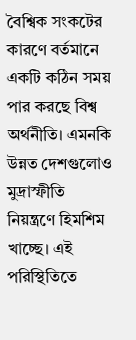বৈশ্বিক সংকটের কারণে বর্তমানে একটি কঠিন সময় পার করছে বিশ্ব অর্থনীতি। এমনকি উন্নত দেশগুলোও মুদ্রাস্ফীতি নিয়ন্ত্রণে হিমশিম খাচ্ছে। এই পরিস্থিতিতে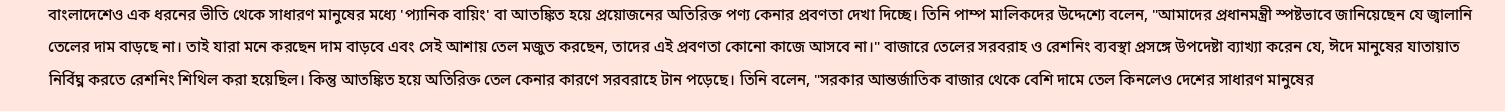বাংলাদেশেও এক ধরনের ভীতি থেকে সাধারণ মানুষের মধ্যে 'প্যানিক বায়িং' বা আতঙ্কিত হয়ে প্রয়োজনের অতিরিক্ত পণ্য কেনার প্রবণতা দেখা দিচ্ছে। তিনি পাম্প মালিকদের উদ্দেশ্যে বলেন, "আমাদের প্রধানমন্ত্রী স্পষ্টভাবে জানিয়েছেন যে জ্বালানি তেলের দাম বাড়ছে না। তাই যারা মনে করছেন দাম বাড়বে এবং সেই আশায় তেল মজুত করছেন, তাদের এই প্রবণতা কোনো কাজে আসবে না।" বাজারে তেলের সরবরাহ ও রেশনিং ব্যবস্থা প্রসঙ্গে উপদেষ্টা ব্যাখ্যা করেন যে, ঈদে মানুষের যাতায়াত নির্বিঘ্ন করতে রেশনিং শিথিল করা হয়েছিল। কিন্তু আতঙ্কিত হয়ে অতিরিক্ত তেল কেনার কারণে সরবরাহে টান পড়েছে। তিনি বলেন, "সরকার আন্তর্জাতিক বাজার থেকে বেশি দামে তেল কিনলেও দেশের সাধারণ মানুষের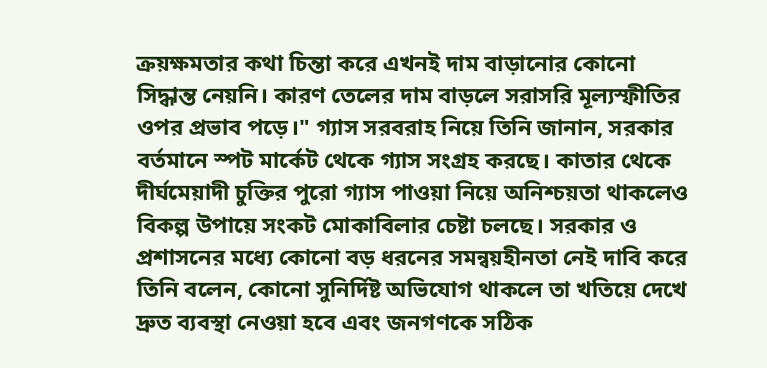ক্রয়ক্ষমতার কথা চিন্তা করে এখনই দাম বাড়ানোর কোনো সিদ্ধান্ত নেয়নি। কারণ তেলের দাম বাড়লে সরাসরি মূল্যস্ফীতির ওপর প্রভাব পড়ে।" গ্যাস সরবরাহ নিয়ে তিনি জানান, সরকার বর্তমানে স্পট মার্কেট থেকে গ্যাস সংগ্রহ করছে। কাতার থেকে দীর্ঘমেয়াদী চুক্তির পুরো গ্যাস পাওয়া নিয়ে অনিশ্চয়তা থাকলেও বিকল্প উপায়ে সংকট মোকাবিলার চেষ্টা চলছে। সরকার ও প্রশাসনের মধ্যে কোনো বড় ধরনের সমন্বয়হীনতা নেই দাবি করে তিনি বলেন, কোনো সুনির্দিষ্ট অভিযোগ থাকলে তা খতিয়ে দেখে দ্রুত ব্যবস্থা নেওয়া হবে এবং জনগণকে সঠিক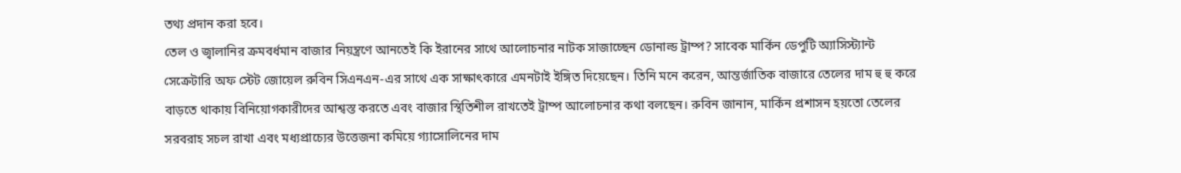তথ্য প্রদান করা হবে।
তেল ও জ্বালানির ক্রমবর্ধমান বাজার নিয়ন্ত্রণে আনতেই কি ইরানের সাথে আলোচনার নাটক সাজাচ্ছেন ডোনাল্ড ট্রাম্প? সাবেক মার্কিন ডেপুটি অ্যাসিস্ট্যান্ট সেক্রেটারি অফ স্টেট জোয়েল রুবিন সিএনএন-এর সাথে এক সাক্ষাৎকারে এমনটাই ইঙ্গিত দিয়েছেন। তিনি মনে করেন, আন্তর্জাতিক বাজারে তেলের দাম হু হু করে বাড়তে থাকায় বিনিয়োগকারীদের আশ্বস্ত করতে এবং বাজার স্থিতিশীল রাখতেই ট্রাম্প আলোচনার কথা বলছেন। রুবিন জানান, মার্কিন প্রশাসন হয়তো তেলের সরবরাহ সচল রাখা এবং মধ্যপ্রাচ্যের উত্তেজনা কমিয়ে গ্যাসোলিনের দাম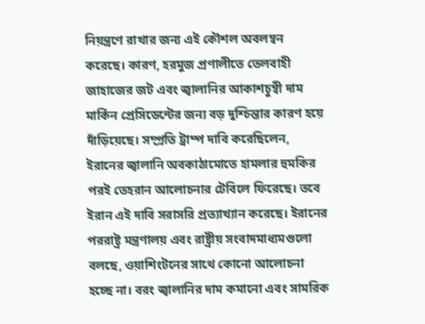নিয়ন্ত্রণে রাখার জন্য এই কৌশল অবলম্বন করেছে। কারণ, হরমুজ প্রণালীতে তেলবাহী জাহাজের জট এবং জ্বালানির আকাশচুম্বী দাম মার্কিন প্রেসিডেন্টের জন্য বড় দুশ্চিন্তার কারণ হয়ে দাঁড়িয়েছে। সম্প্রতি ট্রাম্প দাবি করেছিলেন, ইরানের জ্বালানি অবকাঠামোতে হামলার হুমকির পরই তেহরান আলোচনার টেবিলে ফিরেছে। তবে ইরান এই দাবি সরাসরি প্রত্যাখ্যান করেছে। ইরানের পররাষ্ট্র মন্ত্রণালয় এবং রাষ্ট্রীয় সংবাদমাধ্যমগুলো বলছে, ওয়াশিংটনের সাথে কোনো আলোচনা হচ্ছে না। বরং জ্বালানির দাম কমানো এবং সামরিক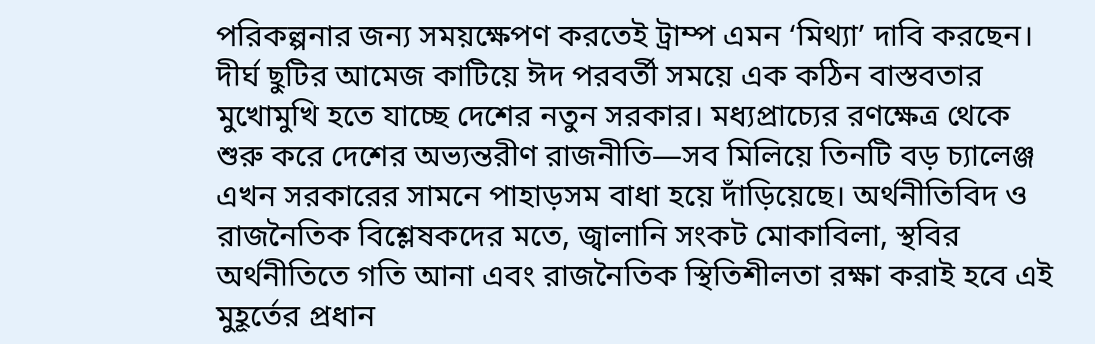পরিকল্পনার জন্য সময়ক্ষেপণ করতেই ট্রাম্প এমন ‘মিথ্যা’ দাবি করছেন।
দীর্ঘ ছুটির আমেজ কাটিয়ে ঈদ পরবর্তী সময়ে এক কঠিন বাস্তবতার মুখোমুখি হতে যাচ্ছে দেশের নতুন সরকার। মধ্যপ্রাচ্যের রণক্ষেত্র থেকে শুরু করে দেশের অভ্যন্তরীণ রাজনীতি—সব মিলিয়ে তিনটি বড় চ্যালেঞ্জ এখন সরকারের সামনে পাহাড়সম বাধা হয়ে দাঁড়িয়েছে। অর্থনীতিবিদ ও রাজনৈতিক বিশ্লেষকদের মতে, জ্বালানি সংকট মোকাবিলা, স্থবির অর্থনীতিতে গতি আনা এবং রাজনৈতিক স্থিতিশীলতা রক্ষা করাই হবে এই মুহূর্তের প্রধান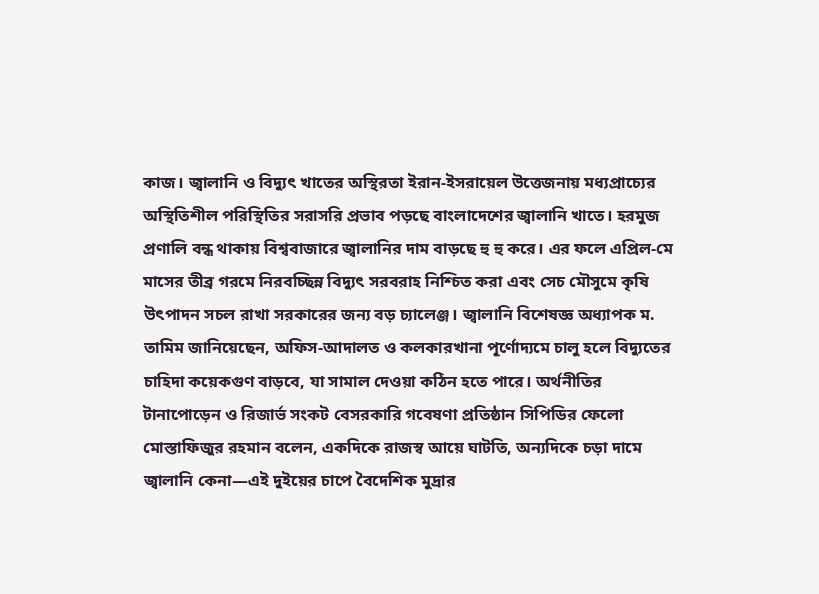কাজ। জ্বালানি ও বিদ্যুৎ খাতের অস্থিরতা ইরান-ইসরায়েল উত্তেজনায় মধ্যপ্রাচ্যের অস্থিতিশীল পরিস্থিতির সরাসরি প্রভাব পড়ছে বাংলাদেশের জ্বালানি খাতে। হরমুজ প্রণালি বন্ধ থাকায় বিশ্ববাজারে জ্বালানির দাম বাড়ছে হু হু করে। এর ফলে এপ্রিল-মে মাসের তীব্র গরমে নিরবচ্ছিন্ন বিদ্যুৎ সরবরাহ নিশ্চিত করা এবং সেচ মৌসুমে কৃষি উৎপাদন সচল রাখা সরকারের জন্য বড় চ্যালেঞ্জ। জ্বালানি বিশেষজ্ঞ অধ্যাপক ম. তামিম জানিয়েছেন, অফিস-আদালত ও কলকারখানা পূর্ণোদ্যমে চালু হলে বিদ্যুতের চাহিদা কয়েকগুণ বাড়বে, যা সামাল দেওয়া কঠিন হতে পারে। অর্থনীতির টানাপোড়েন ও রিজার্ভ সংকট বেসরকারি গবেষণা প্রতিষ্ঠান সিপিডির ফেলো মোস্তাফিজুর রহমান বলেন, একদিকে রাজস্ব আয়ে ঘাটতি, অন্যদিকে চড়া দামে জ্বালানি কেনা—এই দুইয়ের চাপে বৈদেশিক মুদ্রার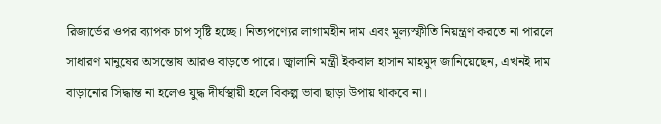রিজার্ভের ওপর ব্যাপক চাপ সৃষ্টি হচ্ছে। নিত্যপণ্যের লাগামহীন দাম এবং মূল্যস্ফীতি নিয়ন্ত্রণ করতে না পারলে সাধারণ মানুষের অসন্তোষ আরও বাড়তে পারে। জ্বালানি মন্ত্রী ইকবাল হাসান মাহমুদ জানিয়েছেন, এখনই দাম বাড়ানোর সিদ্ধান্ত না হলেও যুদ্ধ দীর্ঘস্থায়ী হলে বিকল্প ভাবা ছাড়া উপায় থাকবে না।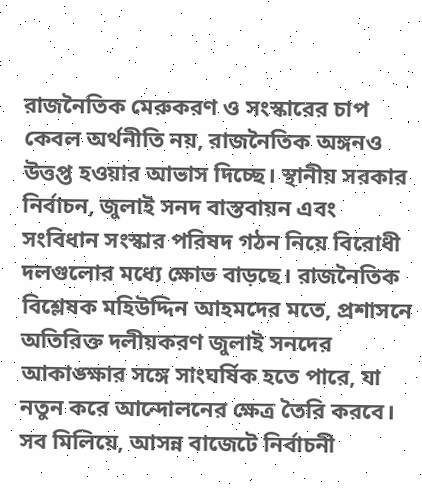রাজনৈতিক মেরুকরণ ও সংস্কারের চাপ কেবল অর্থনীতি নয়, রাজনৈতিক অঙ্গনও উত্তপ্ত হওয়ার আভাস দিচ্ছে। স্থানীয় সরকার নির্বাচন, জুলাই সনদ বাস্তবায়ন এবং সংবিধান সংস্কার পরিষদ গঠন নিয়ে বিরোধী দলগুলোর মধ্যে ক্ষোভ বাড়ছে। রাজনৈতিক বিশ্লেষক মহিউদ্দিন আহমদের মতে, প্রশাসনে অতিরিক্ত দলীয়করণ জুলাই সনদের আকাঙ্ক্ষার সঙ্গে সাংঘর্ষিক হতে পারে, যা নতুন করে আন্দোলনের ক্ষেত্র তৈরি করবে। সব মিলিয়ে, আসন্ন বাজেটে নির্বাচনী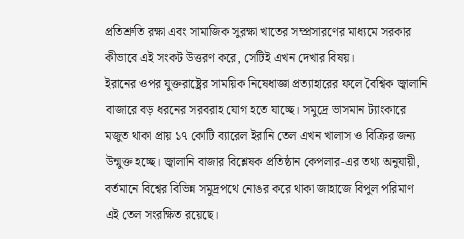প্রতিশ্রুতি রক্ষা এবং সামাজিক সুরক্ষা খাতের সম্প্রসারণের মাধ্যমে সরকার কীভাবে এই সংকট উত্তরণ করে, সেটিই এখন দেখার বিষয়।
ইরানের ওপর যুক্তরাষ্ট্রের সাময়িক নিষেধাজ্ঞা প্রত্যাহারের ফলে বৈশ্বিক জ্বালানি বাজারে বড় ধরনের সরবরাহ যোগ হতে যাচ্ছে। সমুদ্রে ভাসমান ট্যাংকারে মজুত থাকা প্রায় ১৭ কোটি ব্যারেল ইরানি তেল এখন খালাস ও বিক্রির জন্য উন্মুক্ত হচ্ছে। জ্বালানি বাজার বিশ্লেষক প্রতিষ্ঠান কেপলার-এর তথ্য অনুযায়ী, বর্তমানে বিশ্বের বিভিন্ন সমুদ্রপথে নোঙর করে থাকা জাহাজে বিপুল পরিমাণ এই তেল সংরক্ষিত রয়েছে।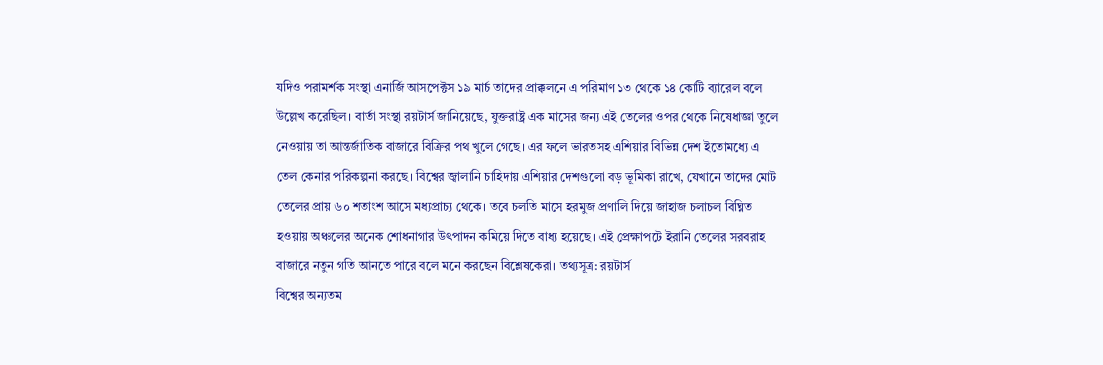যদিও পরামর্শক সংস্থা এনার্জি আসপেক্টস ১৯ মার্চ তাদের প্রাক্কলনে এ পরিমাণ ১৩ থেকে ১৪ কোটি ব্যারেল বলে উল্লেখ করেছিল। বার্তা সংস্থা রয়টার্স জানিয়েছে, যুক্তরাষ্ট্র এক মাসের জন্য এই তেলের ওপর থেকে নিষেধাজ্ঞা তুলে নেওয়ায় তা আন্তর্জাতিক বাজারে বিক্রির পথ খুলে গেছে। এর ফলে ভারতসহ এশিয়ার বিভিন্ন দেশ ইতোমধ্যে এ তেল কেনার পরিকল্পনা করছে। বিশ্বের জ্বালানি চাহিদায় এশিয়ার দেশগুলো বড় ভূমিকা রাখে, যেখানে তাদের মোট তেলের প্রায় ৬০ শতাংশ আসে মধ্যপ্রাচ্য থেকে। তবে চলতি মাসে হরমুজ প্রণালি দিয়ে জাহাজ চলাচল বিঘ্নিত হওয়ায় অঞ্চলের অনেক শোধনাগার উৎপাদন কমিয়ে দিতে বাধ্য হয়েছে। এই প্রেক্ষাপটে ইরানি তেলের সরবরাহ বাজারে নতুন গতি আনতে পারে বলে মনে করছেন বিশ্লেষকেরা। তথ্যসূত্র: রয়টার্স
বিশ্বের অন্যতম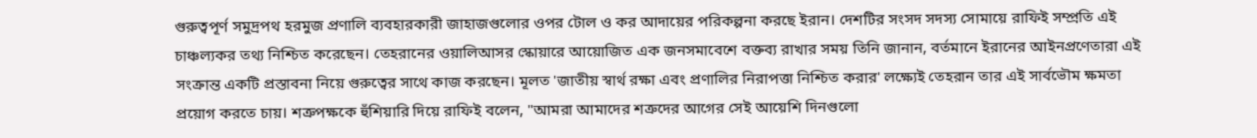গুরুত্বপূর্ণ সমুদ্রপথ হরমুজ প্রণালি ব্যবহারকারী জাহাজগুলোর ওপর টোল ও কর আদায়ের পরিকল্পনা করছে ইরান। দেশটির সংসদ সদস্য সোমায়ে রাফিই সম্প্রতি এই চাঞ্চল্যকর তথ্য নিশ্চিত করেছেন। তেহরানের ওয়ালিআসর স্কোয়ারে আয়োজিত এক জনসমাবেশে বক্তব্য রাখার সময় তিনি জানান, বর্তমানে ইরানের আইনপ্রণেতারা এই সংক্রান্ত একটি প্রস্তাবনা নিয়ে গুরুত্বের সাথে কাজ করছেন। মূলত 'জাতীয় স্বার্থ রক্ষা এবং প্রণালির নিরাপত্তা নিশ্চিত করার' লক্ষ্যেই তেহরান তার এই সার্বভৌম ক্ষমতা প্রয়োগ করতে চায়। শত্রুপক্ষকে হুঁশিয়ারি দিয়ে রাফিই বলেন, "আমরা আমাদের শত্রুদের আগের সেই আয়েশি দিনগুলো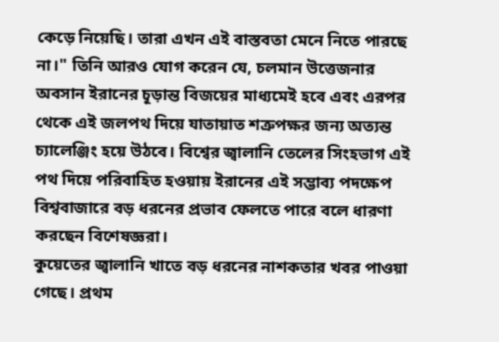কেড়ে নিয়েছি। তারা এখন এই বাস্তবতা মেনে নিতে পারছে না।" তিনি আরও যোগ করেন যে, চলমান উত্তেজনার অবসান ইরানের চূড়ান্ত বিজয়ের মাধ্যমেই হবে এবং এরপর থেকে এই জলপথ দিয়ে যাতায়াত শত্রুপক্ষর জন্য অত্যন্ত চ্যালেঞ্জিং হয়ে উঠবে। বিশ্বের জ্বালানি তেলের সিংহভাগ এই পথ দিয়ে পরিবাহিত হওয়ায় ইরানের এই সম্ভাব্য পদক্ষেপ বিশ্ববাজারে বড় ধরনের প্রভাব ফেলতে পারে বলে ধারণা করছেন বিশেষজ্ঞরা।
কুয়েতের জ্বালানি খাতে বড় ধরনের নাশকতার খবর পাওয়া গেছে। প্রথম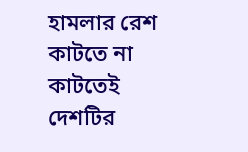হামলার রেশ কাটতে না কাটতেই দেশটির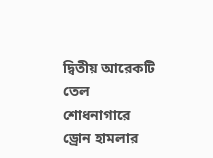দ্বিতীয় আরেকটি তেল শোধনাগারে ড্রোন হামলার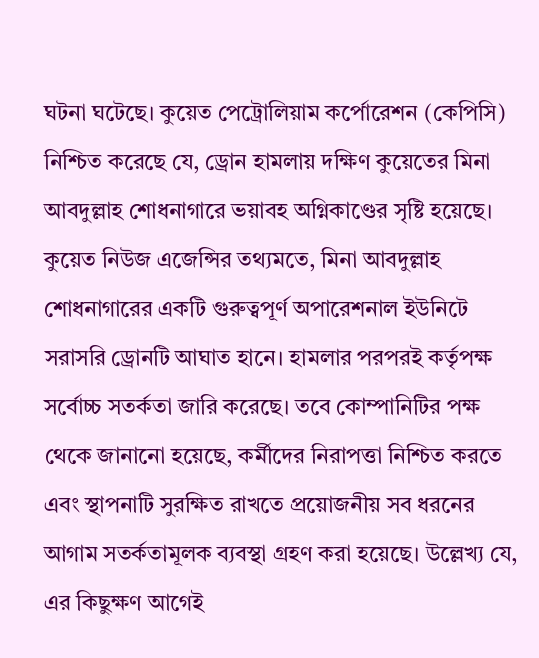ঘটনা ঘটেছে। কুয়েত পেট্রোলিয়াম কর্পোরেশন (কেপিসি) নিশ্চিত করেছে যে, ড্রোন হামলায় দক্ষিণ কুয়েতের মিনা আবদুল্লাহ শোধনাগারে ভয়াবহ অগ্নিকাণ্ডের সৃষ্টি হয়েছে। কুয়েত নিউজ এজেন্সির তথ্যমতে, মিনা আবদুল্লাহ শোধনাগারের একটি গুরুত্বপূর্ণ অপারেশনাল ইউনিটে সরাসরি ড্রোনটি আঘাত হানে। হামলার পরপরই কর্তৃপক্ষ সর্বোচ্চ সতর্কতা জারি করেছে। তবে কোম্পানিটির পক্ষ থেকে জানানো হয়েছে, কর্মীদের নিরাপত্তা নিশ্চিত করতে এবং স্থাপনাটি সুরক্ষিত রাখতে প্রয়োজনীয় সব ধরনের আগাম সতর্কতামূলক ব্যবস্থা গ্রহণ করা হয়েছে। উল্লেখ্য যে, এর কিছুক্ষণ আগেই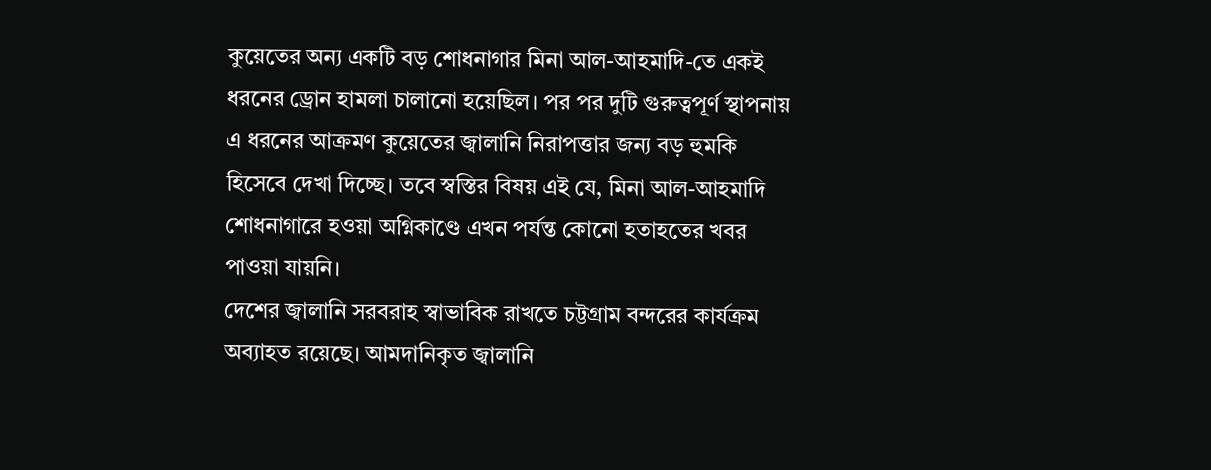কুয়েতের অন্য একটি বড় শোধনাগার মিনা আল-আহমাদি-তে একই ধরনের ড্রোন হামলা চালানো হয়েছিল। পর পর দুটি গুরুত্বপূর্ণ স্থাপনায় এ ধরনের আক্রমণ কুয়েতের জ্বালানি নিরাপত্তার জন্য বড় হুমকি হিসেবে দেখা দিচ্ছে। তবে স্বস্তির বিষয় এই যে, মিনা আল-আহমাদি শোধনাগারে হওয়া অগ্নিকাণ্ডে এখন পর্যন্ত কোনো হতাহতের খবর পাওয়া যায়নি।
দেশের জ্বালানি সরবরাহ স্বাভাবিক রাখতে চট্টগ্রাম বন্দরের কার্যক্রম অব্যাহত রয়েছে। আমদানিকৃত জ্বালানি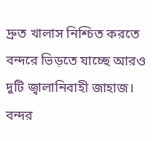দ্রুত খালাস নিশ্চিত করতে বন্দরে ভিড়তে যাচ্ছে আরও দুটি জ্বালানিবাহী জাহাজ। বন্দর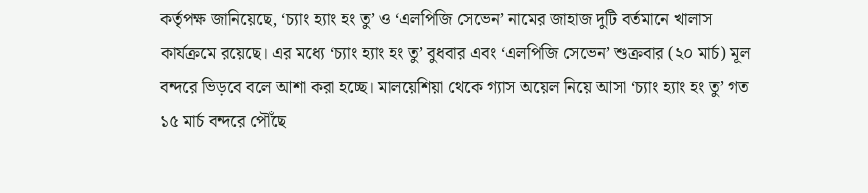কর্তৃপক্ষ জানিয়েছে, ‘চ্যাং হ্যাং হং তু’ ও ‘এলপিজি সেভেন’ নামের জাহাজ দুটি বর্তমানে খালাস কার্যক্রমে রয়েছে। এর মধ্যে ‘চ্যাং হ্যাং হং তু’ বুধবার এবং ‘এলপিজি সেভেন’ শুক্রবার (২০ মার্চ) মূল বন্দরে ভিড়বে বলে আশা করা হচ্ছে। মালয়েশিয়া থেকে গ্যাস অয়েল নিয়ে আসা ‘চ্যাং হ্যাং হং তু’ গত ১৫ মার্চ বন্দরে পৌঁছে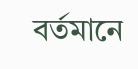বর্তমানে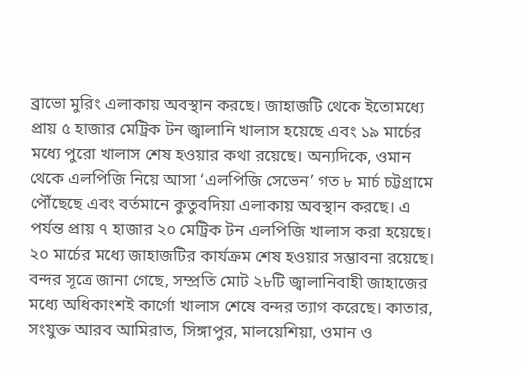ব্রাভো মুরিং এলাকায় অবস্থান করছে। জাহাজটি থেকে ইতোমধ্যে প্রায় ৫ হাজার মেট্রিক টন জ্বালানি খালাস হয়েছে এবং ১৯ মার্চের মধ্যে পুরো খালাস শেষ হওয়ার কথা রয়েছে। অন্যদিকে, ওমান থেকে এলপিজি নিয়ে আসা ‘এলপিজি সেভেন’ গত ৮ মার্চ চট্টগ্রামে পৌঁছেছে এবং বর্তমানে কুতুবদিয়া এলাকায় অবস্থান করছে। এ পর্যন্ত প্রায় ৭ হাজার ২০ মেট্রিক টন এলপিজি খালাস করা হয়েছে। ২০ মার্চের মধ্যে জাহাজটির কার্যক্রম শেষ হওয়ার সম্ভাবনা রয়েছে। বন্দর সূত্রে জানা গেছে, সম্প্রতি মোট ২৮টি জ্বালানিবাহী জাহাজের মধ্যে অধিকাংশই কার্গো খালাস শেষে বন্দর ত্যাগ করেছে। কাতার, সংযুক্ত আরব আমিরাত, সিঙ্গাপুর, মালয়েশিয়া, ওমান ও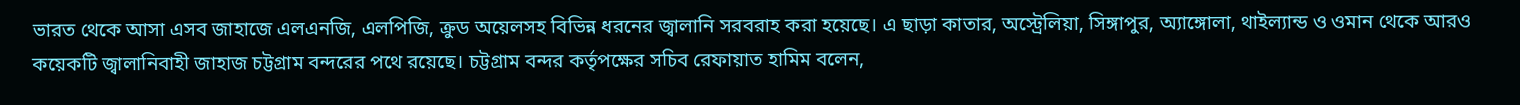ভারত থেকে আসা এসব জাহাজে এলএনজি, এলপিজি, ক্রুড অয়েলসহ বিভিন্ন ধরনের জ্বালানি সরবরাহ করা হয়েছে। এ ছাড়া কাতার, অস্ট্রেলিয়া, সিঙ্গাপুর, অ্যাঙ্গোলা, থাইল্যান্ড ও ওমান থেকে আরও কয়েকটি জ্বালানিবাহী জাহাজ চট্টগ্রাম বন্দরের পথে রয়েছে। চট্টগ্রাম বন্দর কর্তৃপক্ষের সচিব রেফায়াত হামিম বলেন,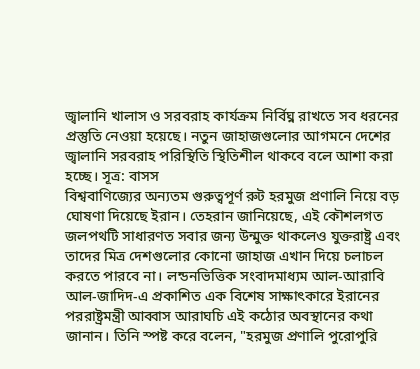জ্বালানি খালাস ও সরবরাহ কার্যক্রম নির্বিঘ্ন রাখতে সব ধরনের প্রস্তুতি নেওয়া হয়েছে। নতুন জাহাজগুলোর আগমনে দেশের জ্বালানি সরবরাহ পরিস্থিতি স্থিতিশীল থাকবে বলে আশা করা হচ্ছে। সূত্র: বাসস
বিশ্ববাণিজ্যের অন্যতম গুরুত্বপূর্ণ রুট হরমুজ প্রণালি নিয়ে বড় ঘোষণা দিয়েছে ইরান। তেহরান জানিয়েছে, এই কৌশলগত জলপথটি সাধারণত সবার জন্য উন্মুক্ত থাকলেও যুক্তরাষ্ট্র এবং তাদের মিত্র দেশগুলোর কোনো জাহাজ এখান দিয়ে চলাচল করতে পারবে না। লন্ডনভিত্তিক সংবাদমাধ্যম আল-আরাবি আল-জাদিদ-এ প্রকাশিত এক বিশেষ সাক্ষাৎকারে ইরানের পররাষ্ট্রমন্ত্রী আব্বাস আরাঘচি এই কঠোর অবস্থানের কথা জানান। তিনি স্পষ্ট করে বলেন, "হরমুজ প্রণালি পুরোপুরি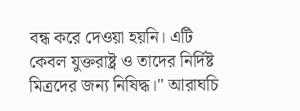বন্ধ করে দেওয়া হয়নি। এটি কেবল যুক্তরাষ্ট্র ও তাদের নির্দিষ্ট মিত্রদের জন্য নিষিদ্ধ।" আরাঘচি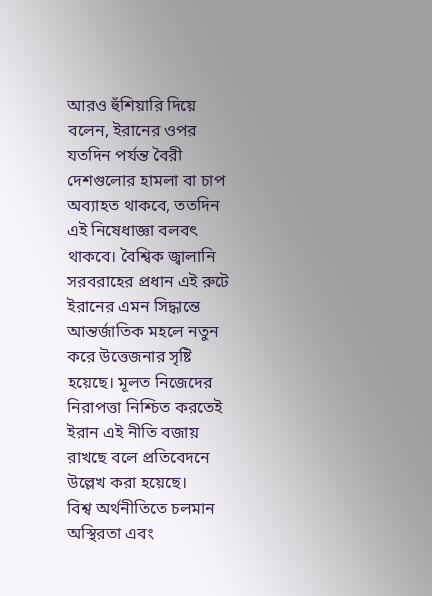আরও হুঁশিয়ারি দিয়ে বলেন, ইরানের ওপর যতদিন পর্যন্ত বৈরী দেশগুলোর হামলা বা চাপ অব্যাহত থাকবে, ততদিন এই নিষেধাজ্ঞা বলবৎ থাকবে। বৈশ্বিক জ্বালানি সরবরাহের প্রধান এই রুটে ইরানের এমন সিদ্ধান্তে আন্তর্জাতিক মহলে নতুন করে উত্তেজনার সৃষ্টি হয়েছে। মূলত নিজেদের নিরাপত্তা নিশ্চিত করতেই ইরান এই নীতি বজায় রাখছে বলে প্রতিবেদনে উল্লেখ করা হয়েছে।
বিশ্ব অর্থনীতিতে চলমান অস্থিরতা এবং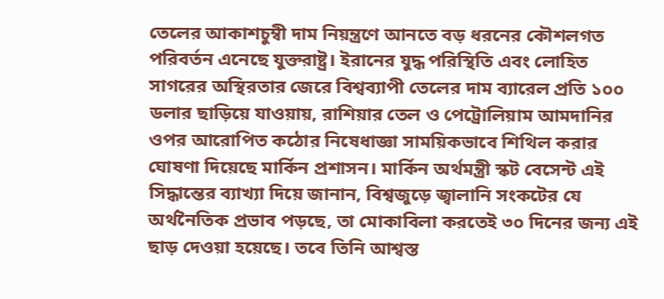তেলের আকাশচুম্বী দাম নিয়ন্ত্রণে আনতে বড় ধরনের কৌশলগত পরিবর্তন এনেছে যুক্তরাষ্ট্র। ইরানের যুদ্ধ পরিস্থিতি এবং লোহিত সাগরের অস্থিরতার জেরে বিশ্বব্যাপী তেলের দাম ব্যারেল প্রতি ১০০ ডলার ছাড়িয়ে যাওয়ায়, রাশিয়ার তেল ও পেট্রোলিয়াম আমদানির ওপর আরোপিত কঠোর নিষেধাজ্ঞা সাময়িকভাবে শিথিল করার ঘোষণা দিয়েছে মার্কিন প্রশাসন। মার্কিন অর্থমন্ত্রী স্কট বেসেন্ট এই সিদ্ধান্তের ব্যাখ্যা দিয়ে জানান, বিশ্বজুড়ে জ্বালানি সংকটের যে অর্থনৈতিক প্রভাব পড়ছে, তা মোকাবিলা করতেই ৩০ দিনের জন্য এই ছাড় দেওয়া হয়েছে। তবে তিনি আশ্বস্ত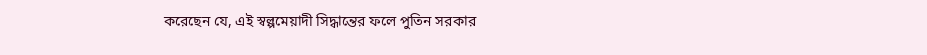করেছেন যে, এই স্বল্পমেয়াদী সিদ্ধান্তের ফলে পুতিন সরকার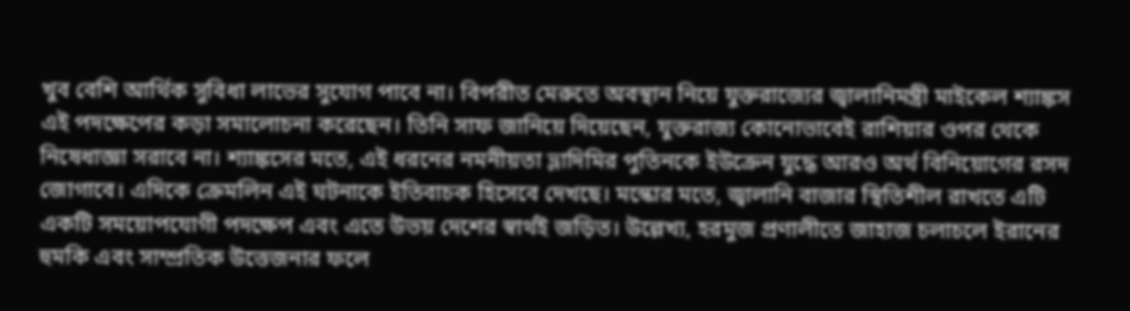খুব বেশি আর্থিক সুবিধা লাভের সুযোগ পাবে না। বিপরীত মেরুতে অবস্থান নিয়ে যুক্তরাজ্যের জ্বালানিমন্ত্রী মাইকেল শ্যাঙ্কস এই পদক্ষেপের কড়া সমালোচনা করেছেন। তিনি সাফ জানিয়ে দিয়েছেন, যুক্তরাজ্য কোনোভাবেই রাশিয়ার ওপর থেকে নিষেধাজ্ঞা সরাবে না। শ্যাঙ্কসের মতে, এই ধরনের নমনীয়তা ভ্লাদিমির পুতিনকে ইউক্রেন যুদ্ধে আরও অর্থ বিনিয়োগের রসদ জোগাবে। এদিকে ক্রেমলিন এই ঘটনাকে ইতিবাচক হিসেবে দেখছে। মস্কোর মতে, জ্বালানি বাজার স্থিতিশীল রাখতে এটি একটি সময়োপযোগী পদক্ষেপ এবং এতে উভয় দেশের স্বার্থই জড়িত। উল্লেখ্য, হরমুজ প্রণালীতে জাহাজ চলাচলে ইরানের হুমকি এবং সাম্প্রতিক উত্তেজনার ফলে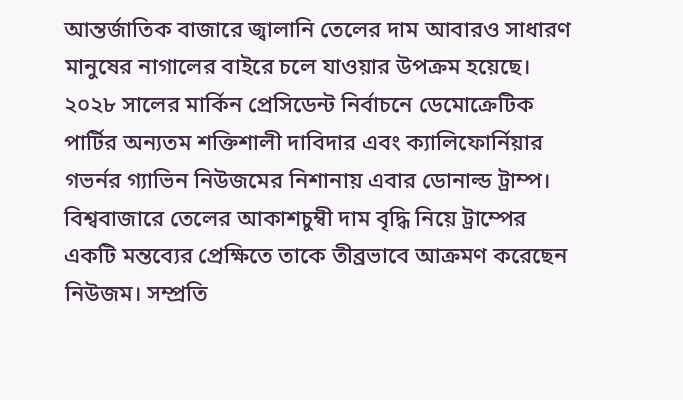আন্তর্জাতিক বাজারে জ্বালানি তেলের দাম আবারও সাধারণ মানুষের নাগালের বাইরে চলে যাওয়ার উপক্রম হয়েছে।
২০২৮ সালের মার্কিন প্রেসিডেন্ট নির্বাচনে ডেমোক্রেটিক পার্টির অন্যতম শক্তিশালী দাবিদার এবং ক্যালিফোর্নিয়ার গভর্নর গ্যাভিন নিউজমের নিশানায় এবার ডোনাল্ড ট্রাম্প। বিশ্ববাজারে তেলের আকাশচুম্বী দাম বৃদ্ধি নিয়ে ট্রাম্পের একটি মন্তব্যের প্রেক্ষিতে তাকে তীব্রভাবে আক্রমণ করেছেন নিউজম। সম্প্রতি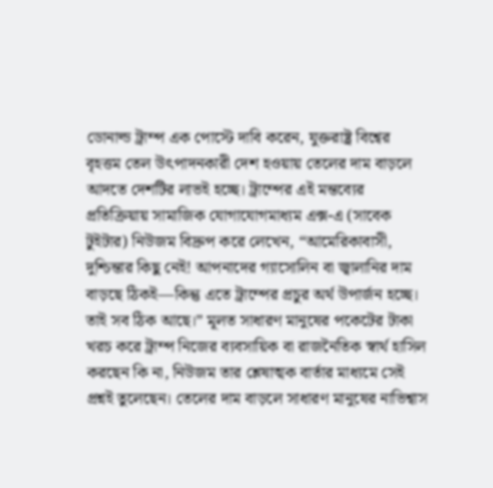ডোনাল্ড ট্রাম্প এক পোস্টে দাবি করেন, যুক্তরাষ্ট্র বিশ্বের বৃহত্তম তেল উৎপাদনকারী দেশ হওয়ায় তেলের দাম বাড়লে আদতে দেশটির লাভই হচ্ছে। ট্রাম্পের এই মন্তব্যের প্রতিক্রিয়ায় সামাজিক যোগাযোগমাধ্যম এক্স-এ (সাবেক টুইটার) নিউজম বিদ্রুপ করে লেখেন, “আমেরিকাবাসী, দুশ্চিন্তার কিছু নেই! আপনাদের গ্যাসোলিন বা জ্বালানির দাম বাড়ছে ঠিকই—কিন্তু এতে ট্রাম্পের প্রচুর অর্থ উপার্জন হচ্ছে। তাই সব ঠিক আছে।” মূলত সাধারণ মানুষের পকেটের টাকা খরচ করে ট্রাম্প নিজের ব্যবসায়িক বা রাজনৈতিক স্বার্থ হাসিল করছেন কি না, নিউজম তার শ্লেষাত্মক বার্তার মাধ্যমে সেই প্রশ্নই তুলেছেন। তেলের দাম বাড়লে সাধারণ মানুষের নাভিশ্বাস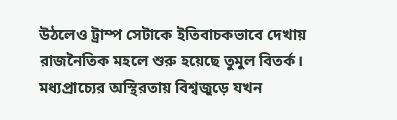উঠলেও ট্রাম্প সেটাকে ইতিবাচকভাবে দেখায় রাজনৈতিক মহলে শুরু হয়েছে তুমুল বিতর্ক।
মধ্যপ্রাচ্যের অস্থিরতায় বিশ্বজুড়ে যখন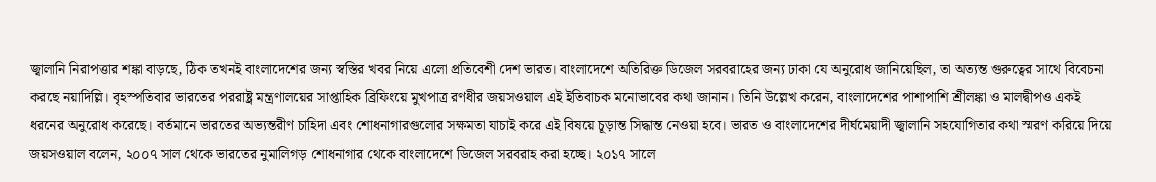জ্বালানি নিরাপত্তার শঙ্কা বাড়ছে, ঠিক তখনই বাংলাদেশের জন্য স্বস্তির খবর নিয়ে এলো প্রতিবেশী দেশ ভারত। বাংলাদেশে অতিরিক্ত ডিজেল সরবরাহের জন্য ঢাকা যে অনুরোধ জানিয়েছিল, তা অত্যন্ত গুরুত্বের সাথে বিবেচনা করছে নয়াদিল্লি। বৃহস্পতিবার ভারতের পররাষ্ট্র মন্ত্রণালয়ের সাপ্তাহিক ব্রিফিংয়ে মুখপাত্র রণধীর জয়সওয়াল এই ইতিবাচক মনোভাবের কথা জানান। তিনি উল্লেখ করেন, বাংলাদেশের পাশাপাশি শ্রীলঙ্কা ও মালদ্বীপও একই ধরনের অনুরোধ করেছে। বর্তমানে ভারতের অভ্যন্তরীণ চাহিদা এবং শোধনাগারগুলোর সক্ষমতা যাচাই করে এই বিষয়ে চূড়ান্ত সিদ্ধান্ত নেওয়া হবে। ভারত ও বাংলাদেশের দীর্ঘমেয়াদী জ্বালানি সহযোগিতার কথা স্মরণ করিয়ে দিয়ে জয়সওয়াল বলেন, ২০০৭ সাল থেকে ভারতের নুমালিগড় শোধনাগার থেকে বাংলাদেশে ডিজেল সরবরাহ করা হচ্ছে। ২০১৭ সালে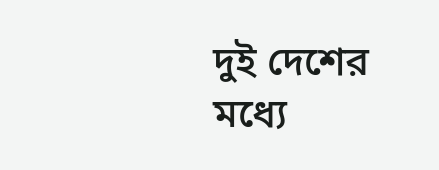দুই দেশের মধ্যে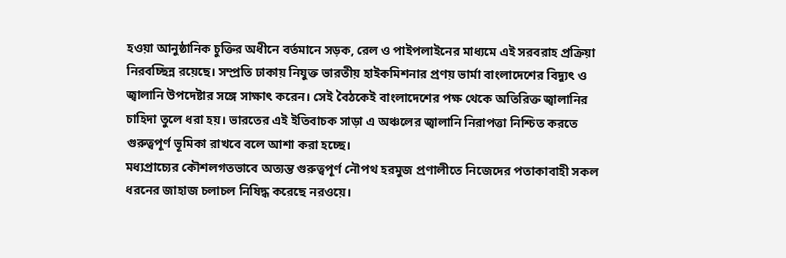হওয়া আনুষ্ঠানিক চুক্তির অধীনে বর্তমানে সড়ক, রেল ও পাইপলাইনের মাধ্যমে এই সরবরাহ প্রক্রিয়া নিরবচ্ছিন্ন রয়েছে। সম্প্রতি ঢাকায় নিযুক্ত ভারতীয় হাইকমিশনার প্রণয় ভার্মা বাংলাদেশের বিদ্যুৎ ও জ্বালানি উপদেষ্টার সঙ্গে সাক্ষাৎ করেন। সেই বৈঠকেই বাংলাদেশের পক্ষ থেকে অতিরিক্ত জ্বালানির চাহিদা তুলে ধরা হয়। ভারতের এই ইতিবাচক সাড়া এ অঞ্চলের জ্বালানি নিরাপত্তা নিশ্চিত করতে গুরুত্বপূর্ণ ভূমিকা রাখবে বলে আশা করা হচ্ছে।
মধ্যপ্রাচ্যের কৌশলগতভাবে অত্যন্ত গুরুত্বপূর্ণ নৌপথ হরমুজ প্রণালীতে নিজেদের পতাকাবাহী সকল ধরনের জাহাজ চলাচল নিষিদ্ধ করেছে নরওয়ে।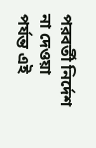পরবর্তী নির্দেশ না দেওয়া পর্যন্ত এই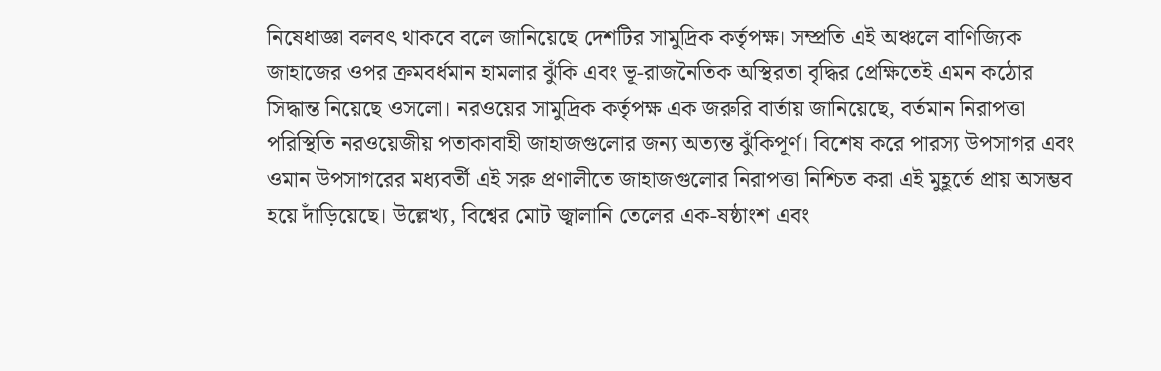নিষেধাজ্ঞা বলবৎ থাকবে বলে জানিয়েছে দেশটির সামুদ্রিক কর্তৃপক্ষ। সম্প্রতি এই অঞ্চলে বাণিজ্যিক জাহাজের ওপর ক্রমবর্ধমান হামলার ঝুঁকি এবং ভূ-রাজনৈতিক অস্থিরতা বৃদ্ধির প্রেক্ষিতেই এমন কঠোর সিদ্ধান্ত নিয়েছে ওসলো। নরওয়ের সামুদ্রিক কর্তৃপক্ষ এক জরুরি বার্তায় জানিয়েছে, বর্তমান নিরাপত্তা পরিস্থিতি নরওয়েজীয় পতাকাবাহী জাহাজগুলোর জন্য অত্যন্ত ঝুঁকিপূর্ণ। বিশেষ করে পারস্য উপসাগর এবং ওমান উপসাগরের মধ্যবর্তী এই সরু প্রণালীতে জাহাজগুলোর নিরাপত্তা নিশ্চিত করা এই মুহূর্তে প্রায় অসম্ভব হয়ে দাঁড়িয়েছে। উল্লেখ্য, বিশ্বের মোট জ্বালানি তেলের এক-ষষ্ঠাংশ এবং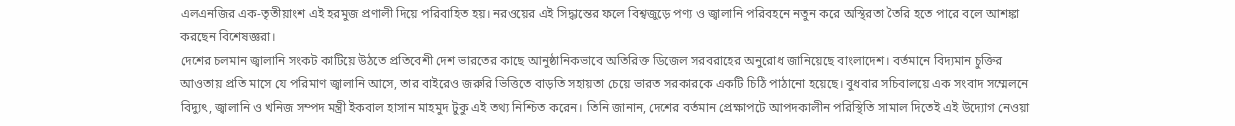এলএনজির এক-তৃতীয়াংশ এই হরমুজ প্রণালী দিয়ে পরিবাহিত হয়। নরওয়ের এই সিদ্ধান্তের ফলে বিশ্বজুড়ে পণ্য ও জ্বালানি পরিবহনে নতুন করে অস্থিরতা তৈরি হতে পারে বলে আশঙ্কা করছেন বিশেষজ্ঞরা।
দেশের চলমান জ্বালানি সংকট কাটিয়ে উঠতে প্রতিবেশী দেশ ভারতের কাছে আনুষ্ঠানিকভাবে অতিরিক্ত ডিজেল সরবরাহের অনুরোধ জানিয়েছে বাংলাদেশ। বর্তমানে বিদ্যমান চুক্তির আওতায় প্রতি মাসে যে পরিমাণ জ্বালানি আসে, তার বাইরেও জরুরি ভিত্তিতে বাড়তি সহায়তা চেয়ে ভারত সরকারকে একটি চিঠি পাঠানো হয়েছে। বুধবার সচিবালয়ে এক সংবাদ সম্মেলনে বিদ্যুৎ, জ্বালানি ও খনিজ সম্পদ মন্ত্রী ইকবাল হাসান মাহমুদ টুকু এই তথ্য নিশ্চিত করেন। তিনি জানান, দেশের বর্তমান প্রেক্ষাপটে আপদকালীন পরিস্থিতি সামাল দিতেই এই উদ্যোগ নেওয়া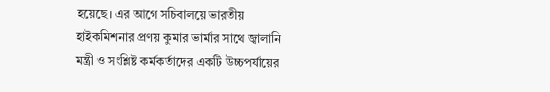হয়েছে। এর আগে সচিবালয়ে ভারতীয় হাইকমিশনার প্রণয় কুমার ভার্মার সাথে জ্বালানি মন্ত্রী ও সংশ্লিষ্ট কর্মকর্তাদের একটি উচ্চপর্যায়ের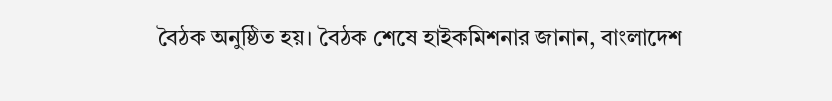বৈঠক অনুষ্ঠিত হয়। বৈঠক শেষে হাইকমিশনার জানান, বাংলাদেশ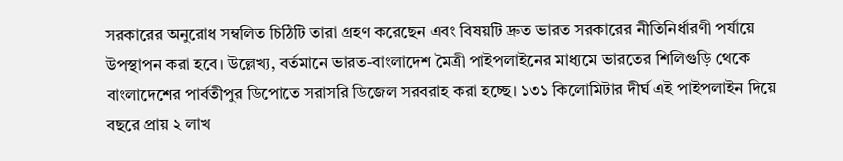সরকারের অনুরোধ সম্বলিত চিঠিটি তারা গ্রহণ করেছেন এবং বিষয়টি দ্রুত ভারত সরকারের নীতিনির্ধারণী পর্যায়ে উপস্থাপন করা হবে। উল্লেখ্য, বর্তমানে ভারত-বাংলাদেশ মৈত্রী পাইপলাইনের মাধ্যমে ভারতের শিলিগুড়ি থেকে বাংলাদেশের পার্বতীপুর ডিপোতে সরাসরি ডিজেল সরবরাহ করা হচ্ছে। ১৩১ কিলোমিটার দীর্ঘ এই পাইপলাইন দিয়ে বছরে প্রায় ২ লাখ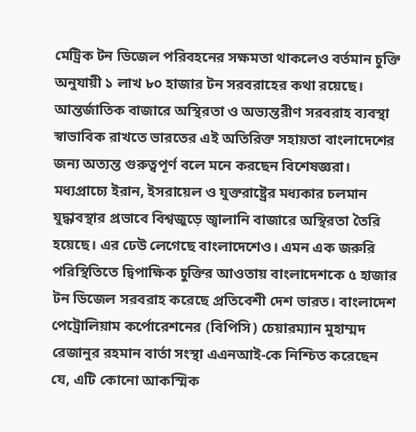মেট্রিক টন ডিজেল পরিবহনের সক্ষমতা থাকলেও বর্তমান চুক্তি অনুযায়ী ১ লাখ ৮০ হাজার টন সরবরাহের কথা রয়েছে। আন্তর্জাতিক বাজারে অস্থিরতা ও অভ্যন্তরীণ সরবরাহ ব্যবস্থা স্বাভাবিক রাখতে ভারতের এই অতিরিক্ত সহায়তা বাংলাদেশের জন্য অত্যন্ত গুরুত্বপূর্ণ বলে মনে করছেন বিশেষজ্ঞরা।
মধ্যপ্রাচ্যে ইরান, ইসরায়েল ও যুক্তরাষ্ট্রের মধ্যকার চলমান যুদ্ধাবস্থার প্রভাবে বিশ্বজুড়ে জ্বালানি বাজারে অস্থিরতা তৈরি হয়েছে। এর ঢেউ লেগেছে বাংলাদেশেও। এমন এক জরুরি পরিস্থিতিতে দ্বিপাক্ষিক চুক্তির আওতায় বাংলাদেশকে ৫ হাজার টন ডিজেল সরবরাহ করেছে প্রতিবেশী দেশ ভারত। বাংলাদেশ পেট্রোলিয়াম কর্পোরেশনের (বিপিসি) চেয়ারম্যান মুহাম্মদ রেজানুর রহমান বার্তা সংস্থা এএনআই-কে নিশ্চিত করেছেন যে, এটি কোনো আকস্মিক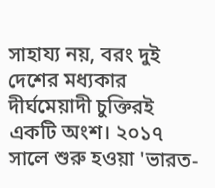সাহায্য নয়, বরং দুই দেশের মধ্যকার দীর্ঘমেয়াদী চুক্তিরই একটি অংশ। ২০১৭ সালে শুরু হওয়া 'ভারত-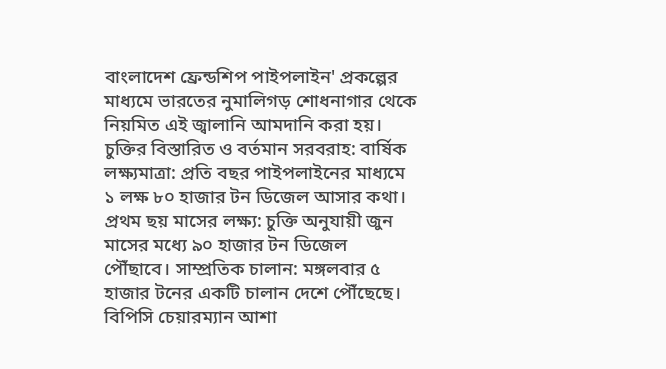বাংলাদেশ ফ্রেন্ডশিপ পাইপলাইন' প্রকল্পের মাধ্যমে ভারতের নুমালিগড় শোধনাগার থেকে নিয়মিত এই জ্বালানি আমদানি করা হয়। চুক্তির বিস্তারিত ও বর্তমান সরবরাহ: বার্ষিক লক্ষ্যমাত্রা: প্রতি বছর পাইপলাইনের মাধ্যমে ১ লক্ষ ৮০ হাজার টন ডিজেল আসার কথা। প্রথম ছয় মাসের লক্ষ্য: চুক্তি অনুযায়ী জুন মাসের মধ্যে ৯০ হাজার টন ডিজেল পৌঁছাবে। সাম্প্রতিক চালান: মঙ্গলবার ৫ হাজার টনের একটি চালান দেশে পৌঁছেছে। বিপিসি চেয়ারম্যান আশা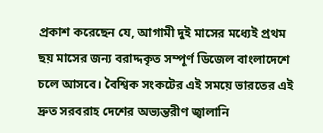প্রকাশ করেছেন যে, আগামী দুই মাসের মধ্যেই প্রথম ছয় মাসের জন্য বরাদ্দকৃত সম্পূর্ণ ডিজেল বাংলাদেশে চলে আসবে। বৈশ্বিক সংকটের এই সময়ে ভারতের এই দ্রুত সরবরাহ দেশের অভ্যন্তরীণ জ্বালানি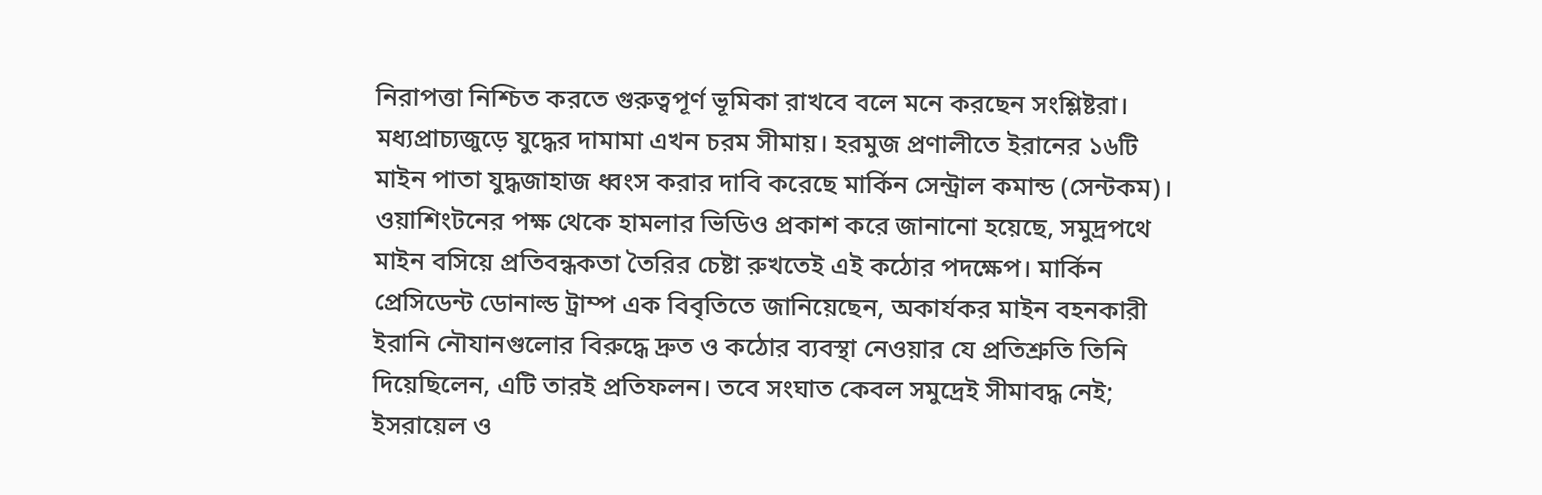নিরাপত্তা নিশ্চিত করতে গুরুত্বপূর্ণ ভূমিকা রাখবে বলে মনে করছেন সংশ্লিষ্টরা।
মধ্যপ্রাচ্যজুড়ে যুদ্ধের দামামা এখন চরম সীমায়। হরমুজ প্রণালীতে ইরানের ১৬টি মাইন পাতা যুদ্ধজাহাজ ধ্বংস করার দাবি করেছে মার্কিন সেন্ট্রাল কমান্ড (সেন্টকম)। ওয়াশিংটনের পক্ষ থেকে হামলার ভিডিও প্রকাশ করে জানানো হয়েছে, সমুদ্রপথে মাইন বসিয়ে প্রতিবন্ধকতা তৈরির চেষ্টা রুখতেই এই কঠোর পদক্ষেপ। মার্কিন প্রেসিডেন্ট ডোনাল্ড ট্রাম্প এক বিবৃতিতে জানিয়েছেন, অকার্যকর মাইন বহনকারী ইরানি নৌযানগুলোর বিরুদ্ধে দ্রুত ও কঠোর ব্যবস্থা নেওয়ার যে প্রতিশ্রুতি তিনি দিয়েছিলেন, এটি তারই প্রতিফলন। তবে সংঘাত কেবল সমুদ্রেই সীমাবদ্ধ নেই; ইসরায়েল ও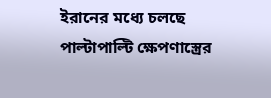ইরানের মধ্যে চলছে পাল্টাপাল্টি ক্ষেপণাস্ত্রের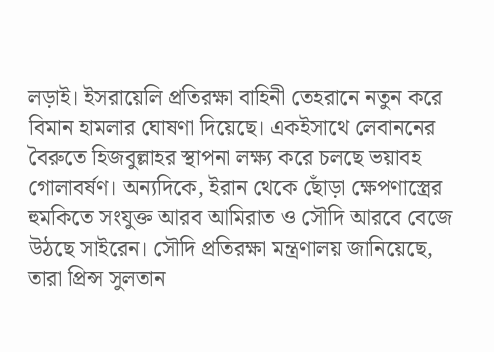লড়াই। ইসরায়েলি প্রতিরক্ষা বাহিনী তেহরানে নতুন করে বিমান হামলার ঘোষণা দিয়েছে। একইসাথে লেবাননের বৈরুতে হিজবুল্লাহর স্থাপনা লক্ষ্য করে চলছে ভয়াবহ গোলাবর্ষণ। অন্যদিকে, ইরান থেকে ছোঁড়া ক্ষেপণাস্ত্রের হুমকিতে সংযুক্ত আরব আমিরাত ও সৌদি আরবে বেজে উঠছে সাইরেন। সৌদি প্রতিরক্ষা মন্ত্রণালয় জানিয়েছে, তারা প্রিন্স সুলতান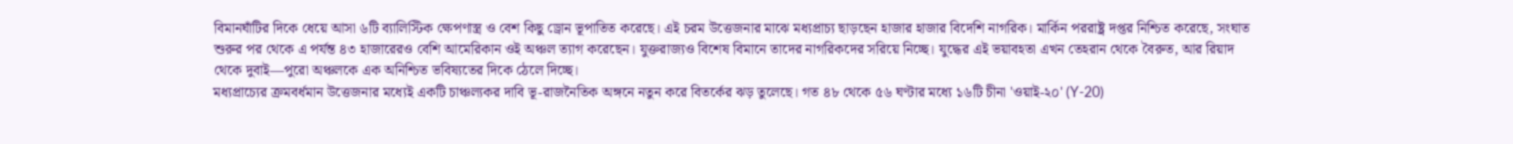বিমানঘাঁটির দিকে ধেয়ে আসা ৬টি ব্যালিস্টিক ক্ষেপণাস্ত্র ও বেশ কিছু ড্রোন ভূপাতিত করেছে। এই চরম উত্তেজনার মাঝে মধ্যপ্রাচ্য ছাড়ছেন হাজার হাজার বিদেশি নাগরিক। মার্কিন পররাষ্ট্র দপ্তর নিশ্চিত করেছে, সংঘাত শুরুর পর থেকে এ পর্যন্ত ৪৩ হাজারেরও বেশি আমেরিকান ওই অঞ্চল ত্যাগ করেছেন। যুক্তরাজ্যও বিশেষ বিমানে তাদের নাগরিকদের সরিয়ে নিচ্ছে। যুদ্ধের এই ভয়াবহতা এখন তেহরান থেকে বৈরুত, আর রিয়াদ থেকে দুবাই—পুরো অঞ্চলকে এক অনিশ্চিত ভবিষ্যতের দিকে ঠেলে দিচ্ছে।
মধ্যপ্রাচ্যের ক্রমবর্ধমান উত্তেজনার মধ্যেই একটি চাঞ্চল্যকর দাবি ভূ-রাজনৈতিক অঙ্গনে নতুন করে বিতর্কের ঝড় তুলেছে। গত ৪৮ থেকে ৫৬ ঘণ্টার মধ্যে ১৬টি চীনা 'ওয়াই-২০' (Y-20)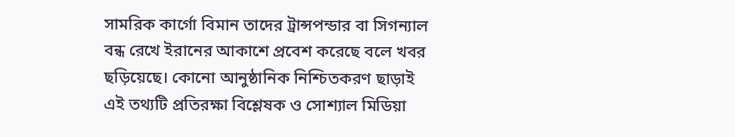সামরিক কার্গো বিমান তাদের ট্রান্সপন্ডার বা সিগন্যাল বন্ধ রেখে ইরানের আকাশে প্রবেশ করেছে বলে খবর ছড়িয়েছে। কোনো আনুষ্ঠানিক নিশ্চিতকরণ ছাড়াই এই তথ্যটি প্রতিরক্ষা বিশ্লেষক ও সোশ্যাল মিডিয়া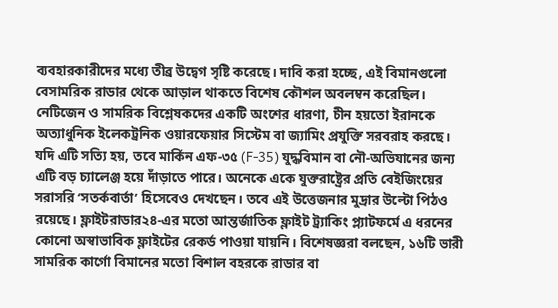ব্যবহারকারীদের মধ্যে তীব্র উদ্বেগ সৃষ্টি করেছে। দাবি করা হচ্ছে, এই বিমানগুলো বেসামরিক রাডার থেকে আড়াল থাকতে বিশেষ কৌশল অবলম্বন করেছিল। নেটিজেন ও সামরিক বিশ্লেষকদের একটি অংশের ধারণা, চীন হয়তো ইরানকে অত্যাধুনিক ইলেকট্রনিক ওয়ারফেয়ার সিস্টেম বা জ্যামিং প্রযুক্তি সরবরাহ করছে। যদি এটি সত্যি হয়, তবে মার্কিন এফ-৩৫ (F-35) যুদ্ধবিমান বা নৌ-অভিযানের জন্য এটি বড় চ্যালেঞ্জ হয়ে দাঁড়াতে পারে। অনেকে একে যুক্তরাষ্ট্রের প্রতি বেইজিংয়ের সরাসরি ‘সতর্কবার্তা’ হিসেবেও দেখছেন। তবে এই উত্তেজনার মুদ্রার উল্টো পিঠও রয়েছে। ফ্লাইটরাডার২৪-এর মতো আন্তর্জাতিক ফ্লাইট ট্র্যাকিং প্ল্যাটফর্মে এ ধরনের কোনো অস্বাভাবিক ফ্লাইটের রেকর্ড পাওয়া যায়নি। বিশেষজ্ঞরা বলছেন, ১৬টি ভারী সামরিক কার্গো বিমানের মতো বিশাল বহরকে রাডার বা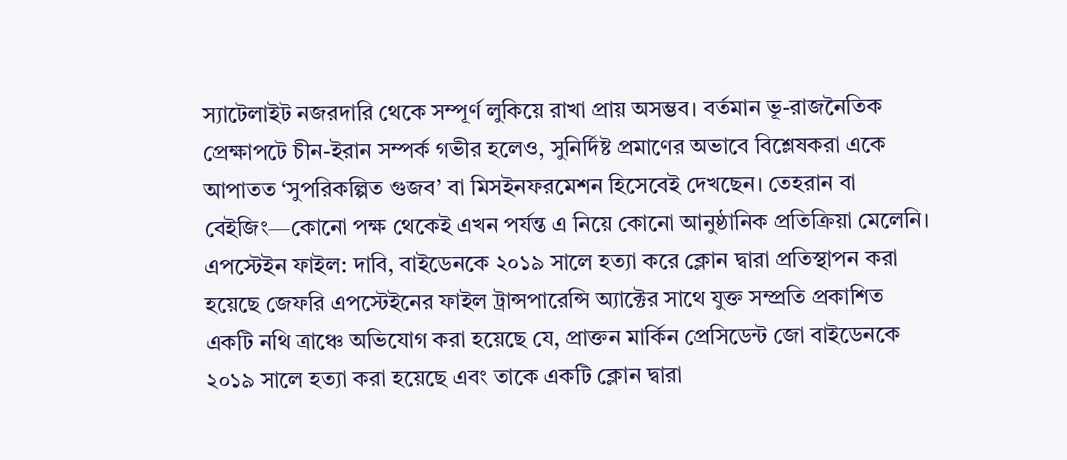স্যাটেলাইট নজরদারি থেকে সম্পূর্ণ লুকিয়ে রাখা প্রায় অসম্ভব। বর্তমান ভূ-রাজনৈতিক প্রেক্ষাপটে চীন-ইরান সম্পর্ক গভীর হলেও, সুনির্দিষ্ট প্রমাণের অভাবে বিশ্লেষকরা একে আপাতত ‘সুপরিকল্পিত গুজব’ বা মিসইনফরমেশন হিসেবেই দেখছেন। তেহরান বা বেইজিং—কোনো পক্ষ থেকেই এখন পর্যন্ত এ নিয়ে কোনো আনুষ্ঠানিক প্রতিক্রিয়া মেলেনি।
এপস্টেইন ফাইল: দাবি, বাইডেনকে ২০১৯ সালে হত্যা করে ক্লোন দ্বারা প্রতিস্থাপন করা হয়েছে জেফরি এপস্টেইনের ফাইল ট্রান্সপারেন্সি অ্যাক্টের সাথে যুক্ত সম্প্রতি প্রকাশিত একটি নথি ত্রাঞ্চে অভিযোগ করা হয়েছে যে, প্রাক্তন মার্কিন প্রেসিডেন্ট জো বাইডেনকে ২০১৯ সালে হত্যা করা হয়েছে এবং তাকে একটি ক্লোন দ্বারা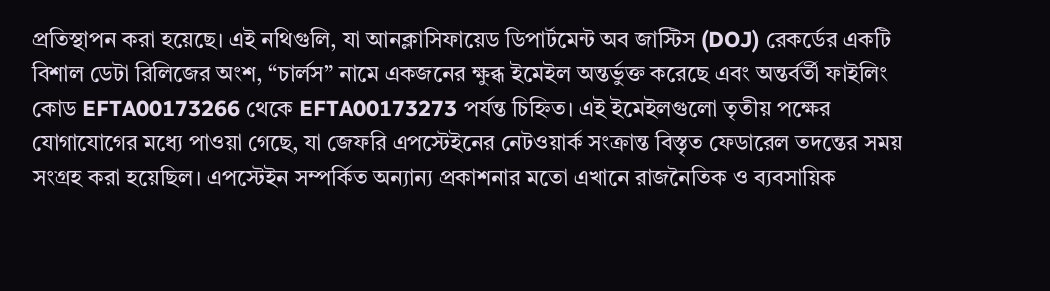প্রতিস্থাপন করা হয়েছে। এই নথিগুলি, যা আনক্লাসিফায়েড ডিপার্টমেন্ট অব জাস্টিস (DOJ) রেকর্ডের একটি বিশাল ডেটা রিলিজের অংশ, “চার্লস” নামে একজনের ক্ষুব্ধ ইমেইল অন্তর্ভুক্ত করেছে এবং অন্তর্বর্তী ফাইলিং কোড EFTA00173266 থেকে EFTA00173273 পর্যন্ত চিহ্নিত। এই ইমেইলগুলো তৃতীয় পক্ষের যোগাযোগের মধ্যে পাওয়া গেছে, যা জেফরি এপস্টেইনের নেটওয়ার্ক সংক্রান্ত বিস্তৃত ফেডারেল তদন্তের সময় সংগ্রহ করা হয়েছিল। এপস্টেইন সম্পর্কিত অন্যান্য প্রকাশনার মতো এখানে রাজনৈতিক ও ব্যবসায়িক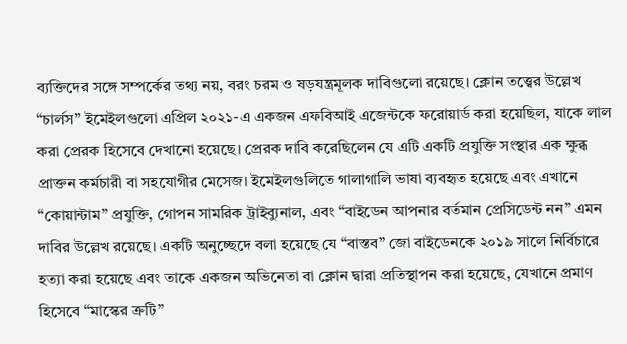ব্যক্তিদের সঙ্গে সম্পর্কের তথ্য নয়, বরং চরম ও ষড়যন্ত্রমূলক দাবিগুলো রয়েছে। ক্লোন তত্ত্বের উল্লেখ “চার্লস” ইমেইলগুলো এপ্রিল ২০২১-এ একজন এফবিআই এজেন্টকে ফরোয়ার্ড করা হয়েছিল, যাকে লাল করা প্রেরক হিসেবে দেখানো হয়েছে। প্রেরক দাবি করেছিলেন যে এটি একটি প্রযুক্তি সংস্থার এক ক্ষুব্ধ প্রাক্তন কর্মচারী বা সহযোগীর মেসেজ। ইমেইলগুলিতে গালাগালি ভাষা ব্যবহৃত হয়েছে এবং এখানে “কোয়ান্টাম” প্রযুক্তি, গোপন সামরিক ট্রাইব্যুনাল, এবং “বাইডেন আপনার বর্তমান প্রেসিডেন্ট নন” এমন দাবির উল্লেখ রয়েছে। একটি অনুচ্ছেদে বলা হয়েছে যে “বাস্তব” জো বাইডেনকে ২০১৯ সালে নির্বিচারে হত্যা করা হয়েছে এবং তাকে একজন অভিনেতা বা ক্লোন দ্বারা প্রতিস্থাপন করা হয়েছে, যেখানে প্রমাণ হিসেবে “মাস্কের ত্রুটি”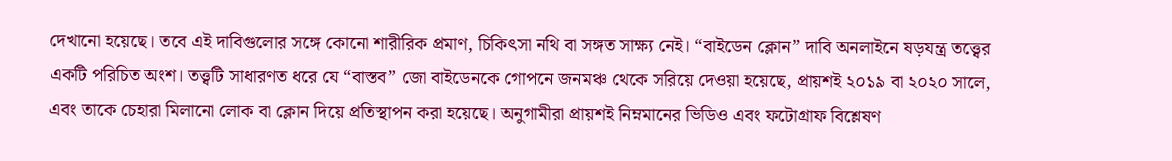দেখানো হয়েছে। তবে এই দাবিগুলোর সঙ্গে কোনো শারীরিক প্রমাণ, চিকিৎসা নথি বা সঙ্গত সাক্ষ্য নেই। “বাইডেন ক্লোন” দাবি অনলাইনে ষড়যন্ত্র তত্ত্বের একটি পরিচিত অংশ। তত্ত্বটি সাধারণত ধরে যে “বাস্তব” জো বাইডেনকে গোপনে জনমঞ্চ থেকে সরিয়ে দেওয়া হয়েছে, প্রায়শই ২০১৯ বা ২০২০ সালে, এবং তাকে চেহারা মিলানো লোক বা ক্লোন দিয়ে প্রতিস্থাপন করা হয়েছে। অনুগামীরা প্রায়শই নিম্নমানের ভিডিও এবং ফটোগ্রাফ বিশ্লেষণ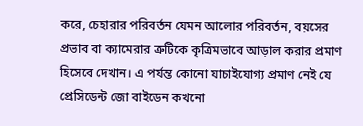করে, চেহারার পরিবর্তন যেমন আলোর পরিবর্তন, বয়সের প্রভাব বা ক্যামেরার ত্রুটিকে কৃত্রিমভাবে আড়াল করার প্রমাণ হিসেবে দেখান। এ পর্যন্ত কোনো যাচাইযোগ্য প্রমাণ নেই যে প্রেসিডেন্ট জো বাইডেন কখনো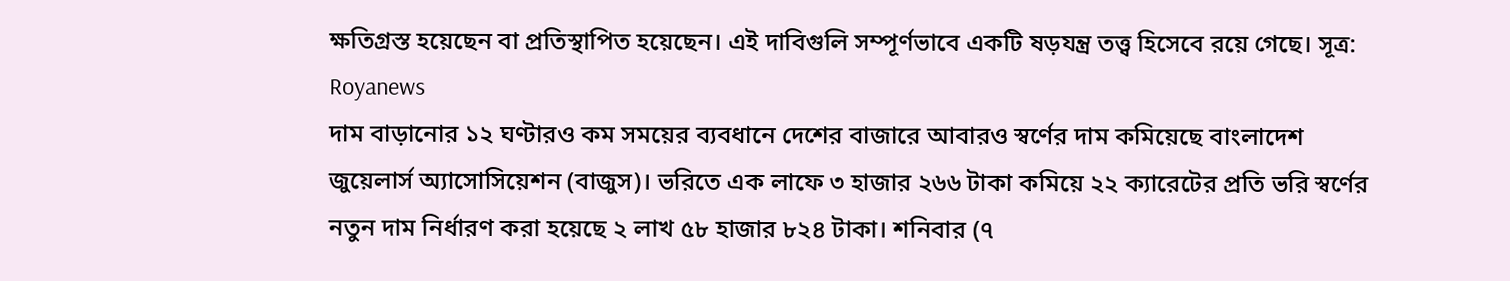ক্ষতিগ্রস্ত হয়েছেন বা প্রতিস্থাপিত হয়েছেন। এই দাবিগুলি সম্পূর্ণভাবে একটি ষড়যন্ত্র তত্ত্ব হিসেবে রয়ে গেছে। সূত্র: Royanews
দাম বাড়ানোর ১২ ঘণ্টারও কম সময়ের ব্যবধানে দেশের বাজারে আবারও স্বর্ণের দাম কমিয়েছে বাংলাদেশ জুয়েলার্স অ্যাসোসিয়েশন (বাজুস)। ভরিতে এক লাফে ৩ হাজার ২৬৬ টাকা কমিয়ে ২২ ক্যারেটের প্রতি ভরি স্বর্ণের নতুন দাম নির্ধারণ করা হয়েছে ২ লাখ ৫৮ হাজার ৮২৪ টাকা। শনিবার (৭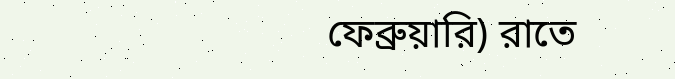ফেব্রুয়ারি) রাতে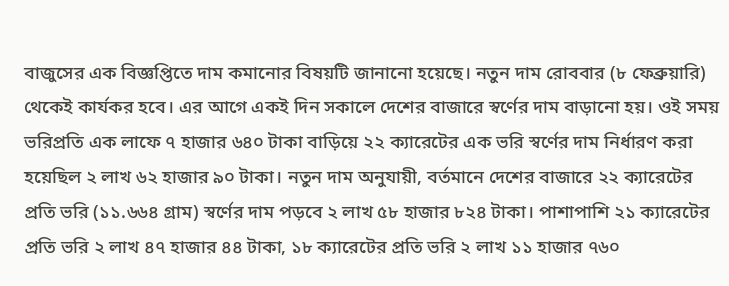বাজুসের এক বিজ্ঞপ্তিতে দাম কমানোর বিষয়টি জানানো হয়েছে। নতুন দাম রোববার (৮ ফেব্রুয়ারি) থেকেই কার্যকর হবে। এর আগে একই দিন সকালে দেশের বাজারে স্বর্ণের দাম বাড়ানো হয়। ওই সময় ভরিপ্রতি এক লাফে ৭ হাজার ৬৪০ টাকা বাড়িয়ে ২২ ক্যারেটের এক ভরি স্বর্ণের দাম নির্ধারণ করা হয়েছিল ২ লাখ ৬২ হাজার ৯০ টাকা। নতুন দাম অনুযায়ী, বর্তমানে দেশের বাজারে ২২ ক্যারেটের প্রতি ভরি (১১.৬৬৪ গ্রাম) স্বর্ণের দাম পড়বে ২ লাখ ৫৮ হাজার ৮২৪ টাকা। পাশাপাশি ২১ ক্যারেটের প্রতি ভরি ২ লাখ ৪৭ হাজার ৪৪ টাকা, ১৮ ক্যারেটের প্রতি ভরি ২ লাখ ১১ হাজার ৭৬০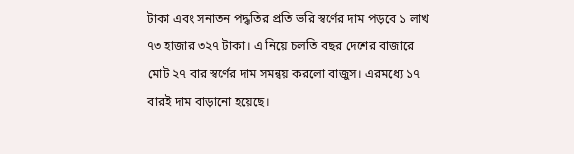টাকা এবং সনাতন পদ্ধতির প্রতি ভরি স্বর্ণের দাম পড়বে ১ লাখ ৭৩ হাজার ৩২৭ টাকা। এ নিয়ে চলতি বছর দেশের বাজারে মোট ২৭ বার স্বর্ণের দাম সমন্বয় করলো বাজুস। এরমধ্যে ১৭ বারই দাম বাড়ানো হয়েছে।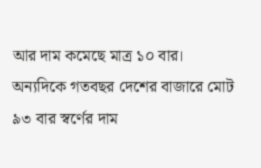আর দাম কমেছে মাত্র ১০ বার। অন্যদিকে গতবছর দেশের বাজারে মোট ৯৩ বার স্বর্ণের দাম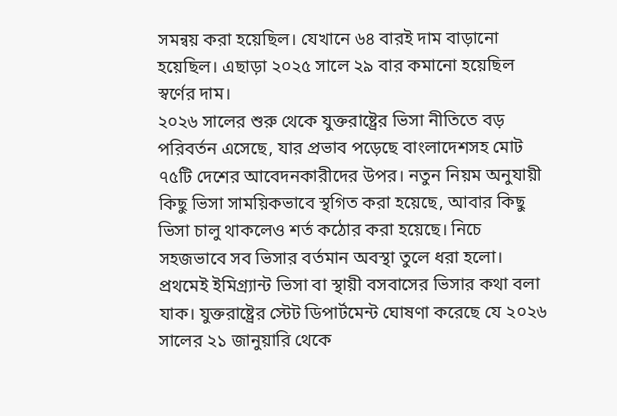সমন্বয় করা হয়েছিল। যেখানে ৬৪ বারই দাম বাড়ানো হয়েছিল। এছাড়া ২০২৫ সালে ২৯ বার কমানো হয়েছিল স্বর্ণের দাম।
২০২৬ সালের শুরু থেকে যুক্তরাষ্ট্রের ভিসা নীতিতে বড় পরিবর্তন এসেছে, যার প্রভাব পড়েছে বাংলাদেশসহ মোট ৭৫টি দেশের আবেদনকারীদের উপর। নতুন নিয়ম অনুযায়ী কিছু ভিসা সাময়িকভাবে স্থগিত করা হয়েছে, আবার কিছু ভিসা চালু থাকলেও শর্ত কঠোর করা হয়েছে। নিচে সহজভাবে সব ভিসার বর্তমান অবস্থা তুলে ধরা হলো। প্রথমেই ইমিগ্র্যান্ট ভিসা বা স্থায়ী বসবাসের ভিসার কথা বলা যাক। যুক্তরাষ্ট্রের স্টেট ডিপার্টমেন্ট ঘোষণা করেছে যে ২০২৬ সালের ২১ জানুয়ারি থেকে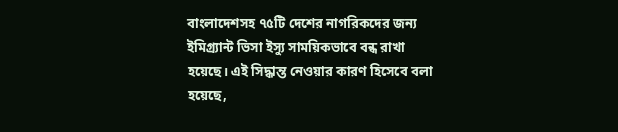বাংলাদেশসহ ৭৫টি দেশের নাগরিকদের জন্য ইমিগ্র্যান্ট ভিসা ইস্যু সাময়িকভাবে বন্ধ রাখা হয়েছে। এই সিদ্ধান্ত নেওয়ার কারণ হিসেবে বলা হয়েছে,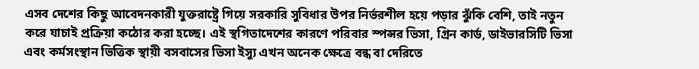এসব দেশের কিছু আবেদনকারী যুক্তরাষ্ট্রে গিয়ে সরকারি সুবিধার উপর নির্ভরশীল হয়ে পড়ার ঝুঁকি বেশি, তাই নতুন করে যাচাই প্রক্রিয়া কঠোর করা হচ্ছে। এই স্থগিতাদেশের কারণে পরিবার স্পন্সর ভিসা, গ্রিন কার্ড, ডাইভারসিটি ভিসা এবং কর্মসংস্থান ভিত্তিক স্থায়ী বসবাসের ভিসা ইস্যু এখন অনেক ক্ষেত্রে বন্ধ বা দেরিতে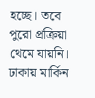হচ্ছে। তবে পুরো প্রক্রিয়া থেমে যায়নি। ঢাকায় মার্কিন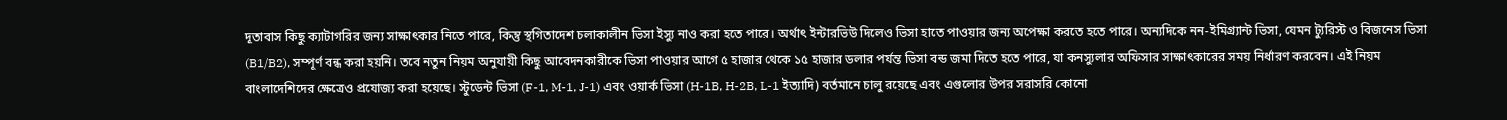দূতাবাস কিছু ক্যাটাগরির জন্য সাক্ষাৎকার নিতে পারে, কিন্তু স্থগিতাদেশ চলাকালীন ভিসা ইস্যু নাও করা হতে পারে। অর্থাৎ ইন্টারভিউ দিলেও ভিসা হাতে পাওয়ার জন্য অপেক্ষা করতে হতে পারে। অন্যদিকে নন-ইমিগ্র্যান্ট ভিসা, যেমন ট্যুরিস্ট ও বিজনেস ভিসা (B1/B2), সম্পূর্ণ বন্ধ করা হয়নি। তবে নতুন নিয়ম অনুযায়ী কিছু আবেদনকারীকে ভিসা পাওয়ার আগে ৫ হাজার থেকে ১৫ হাজার ডলার পর্যন্ত ভিসা বন্ড জমা দিতে হতে পারে, যা কনস্যুলার অফিসার সাক্ষাৎকারের সময় নির্ধারণ করবেন। এই নিয়ম বাংলাদেশিদের ক্ষেত্রেও প্রযোজ্য করা হয়েছে। স্টুডেন্ট ভিসা (F-1, M-1, J-1) এবং ওয়ার্ক ভিসা (H-1B, H-2B, L-1 ইত্যাদি) বর্তমানে চালু রয়েছে এবং এগুলোর উপর সরাসরি কোনো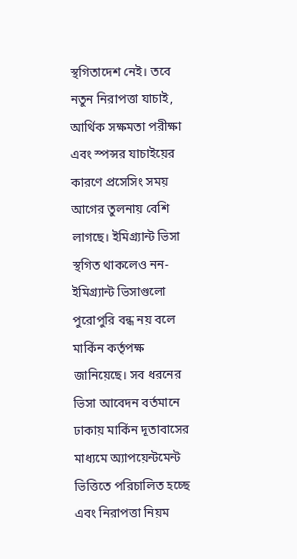স্থগিতাদেশ নেই। তবে নতুন নিরাপত্তা যাচাই, আর্থিক সক্ষমতা পরীক্ষা এবং স্পন্সর যাচাইয়ের কারণে প্রসেসিং সময় আগের তুলনায় বেশি লাগছে। ইমিগ্র্যান্ট ভিসা স্থগিত থাকলেও নন-ইমিগ্র্যান্ট ভিসাগুলো পুরোপুরি বন্ধ নয় বলে মার্কিন কর্তৃপক্ষ জানিয়েছে। সব ধরনের ভিসা আবেদন বর্তমানে ঢাকায় মার্কিন দূতাবাসের মাধ্যমে অ্যাপয়েন্টমেন্ট ভিত্তিতে পরিচালিত হচ্ছে এবং নিরাপত্তা নিয়ম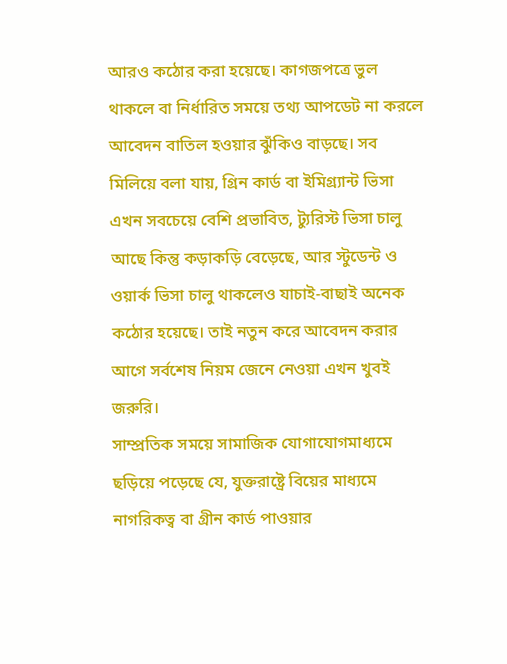আরও কঠোর করা হয়েছে। কাগজপত্রে ভুল থাকলে বা নির্ধারিত সময়ে তথ্য আপডেট না করলে আবেদন বাতিল হওয়ার ঝুঁকিও বাড়ছে। সব মিলিয়ে বলা যায়, গ্রিন কার্ড বা ইমিগ্র্যান্ট ভিসা এখন সবচেয়ে বেশি প্রভাবিত, ট্যুরিস্ট ভিসা চালু আছে কিন্তু কড়াকড়ি বেড়েছে, আর স্টুডেন্ট ও ওয়ার্ক ভিসা চালু থাকলেও যাচাই-বাছাই অনেক কঠোর হয়েছে। তাই নতুন করে আবেদন করার আগে সর্বশেষ নিয়ম জেনে নেওয়া এখন খুবই জরুরি।
সাম্প্রতিক সময়ে সামাজিক যোগাযোগমাধ্যমে ছড়িয়ে পড়েছে যে, যুক্তরাষ্ট্রে বিয়ের মাধ্যমে নাগরিকত্ব বা গ্রীন কার্ড পাওয়ার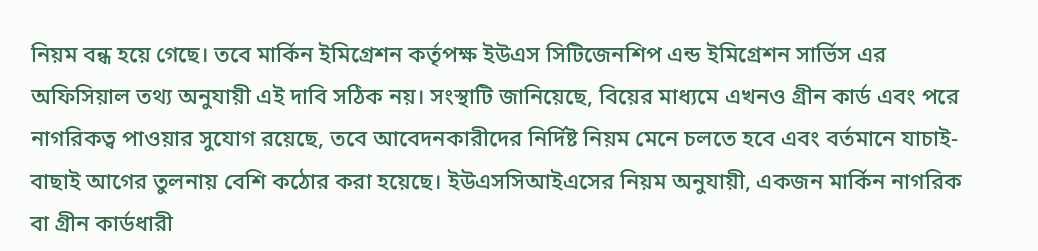নিয়ম বন্ধ হয়ে গেছে। তবে মার্কিন ইমিগ্রেশন কর্তৃপক্ষ ইউএস সিটিজেনশিপ এন্ড ইমিগ্রেশন সার্ভিস এর অফিসিয়াল তথ্য অনুযায়ী এই দাবি সঠিক নয়। সংস্থাটি জানিয়েছে, বিয়ের মাধ্যমে এখনও গ্রীন কার্ড এবং পরে নাগরিকত্ব পাওয়ার সুযোগ রয়েছে, তবে আবেদনকারীদের নির্দিষ্ট নিয়ম মেনে চলতে হবে এবং বর্তমানে যাচাই-বাছাই আগের তুলনায় বেশি কঠোর করা হয়েছে। ইউএসসিআইএসের নিয়ম অনুযায়ী, একজন মার্কিন নাগরিক বা গ্রীন কার্ডধারী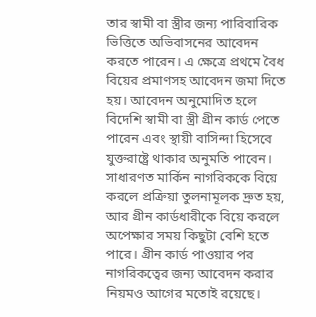তার স্বামী বা স্ত্রীর জন্য পারিবারিক ভিত্তিতে অভিবাসনের আবেদন করতে পারেন। এ ক্ষেত্রে প্রথমে বৈধ বিয়ের প্রমাণসহ আবেদন জমা দিতে হয়। আবেদন অনুমোদিত হলে বিদেশি স্বামী বা স্ত্রী গ্রীন কার্ড পেতে পারেন এবং স্থায়ী বাসিন্দা হিসেবে যুক্তরাষ্ট্রে থাকার অনুমতি পাবেন। সাধারণত মার্কিন নাগরিককে বিয়ে করলে প্রক্রিয়া তুলনামূলক দ্রুত হয়, আর গ্রীন কার্ডধারীকে বিয়ে করলে অপেক্ষার সময় কিছুটা বেশি হতে পারে। গ্রীন কার্ড পাওয়ার পর নাগরিকত্বের জন্য আবেদন করার নিয়মও আগের মতোই রয়েছে।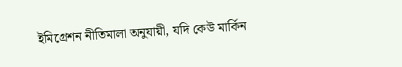ইমিগ্রেশন নীতিমালা অনুযায়ী, যদি কেউ মার্কিন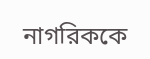নাগরিককে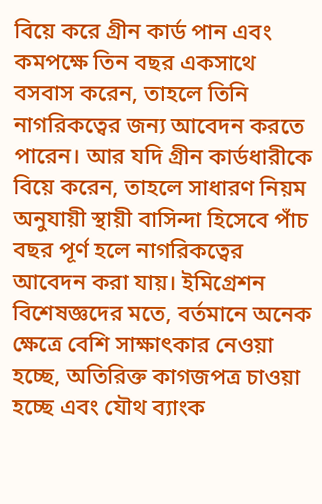বিয়ে করে গ্রীন কার্ড পান এবং কমপক্ষে তিন বছর একসাথে বসবাস করেন, তাহলে তিনি নাগরিকত্বের জন্য আবেদন করতে পারেন। আর যদি গ্রীন কার্ডধারীকে বিয়ে করেন, তাহলে সাধারণ নিয়ম অনুযায়ী স্থায়ী বাসিন্দা হিসেবে পাঁচ বছর পূর্ণ হলে নাগরিকত্বের আবেদন করা যায়। ইমিগ্রেশন বিশেষজ্ঞদের মতে, বর্তমানে অনেক ক্ষেত্রে বেশি সাক্ষাৎকার নেওয়া হচ্ছে, অতিরিক্ত কাগজপত্র চাওয়া হচ্ছে এবং যৌথ ব্যাংক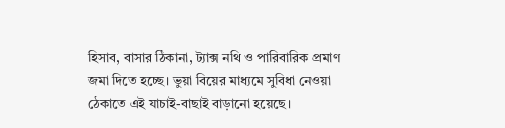হিসাব, বাসার ঠিকানা, ট্যাক্স নথি ও পারিবারিক প্রমাণ জমা দিতে হচ্ছে। ভুয়া বিয়ের মাধ্যমে সুবিধা নেওয়া ঠেকাতে এই যাচাই-বাছাই বাড়ানো হয়েছে।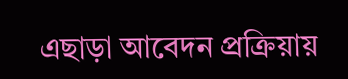এছাড়া আবেদন প্রক্রিয়ায়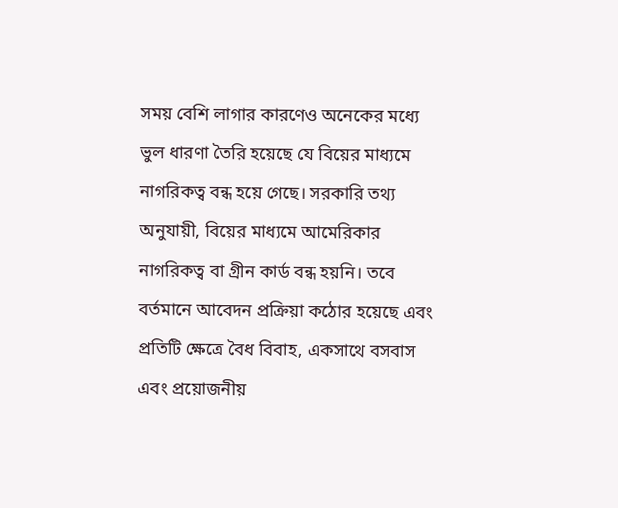সময় বেশি লাগার কারণেও অনেকের মধ্যে ভুল ধারণা তৈরি হয়েছে যে বিয়ের মাধ্যমে নাগরিকত্ব বন্ধ হয়ে গেছে। সরকারি তথ্য অনুযায়ী, বিয়ের মাধ্যমে আমেরিকার নাগরিকত্ব বা গ্রীন কার্ড বন্ধ হয়নি। তবে বর্তমানে আবেদন প্রক্রিয়া কঠোর হয়েছে এবং প্রতিটি ক্ষেত্রে বৈধ বিবাহ, একসাথে বসবাস এবং প্রয়োজনীয়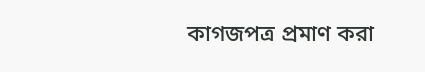কাগজপত্র প্রমাণ করা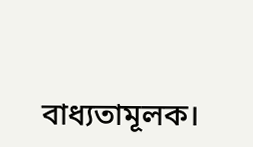বাধ্যতামূলক।